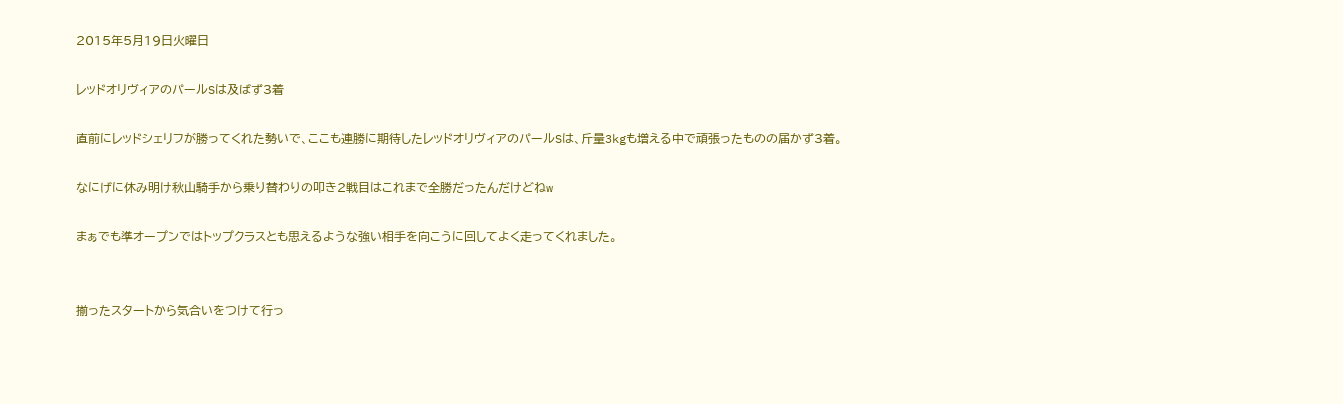2015年5月19日火曜日

レッドオリヴィアのパールSは及ばず3着

直前にレッドシェリフが勝ってくれた勢いで、ここも連勝に期待したレッドオリヴィアのパールSは、斤量3kgも増える中で頑張ったものの届かず3着。

なにげに休み明け秋山騎手から乗り替わりの叩き2戦目はこれまで全勝だったんだけどねw

まぁでも準オープンではトップクラスとも思えるような強い相手を向こうに回してよく走ってくれました。


揃ったスタートから気合いをつけて行っ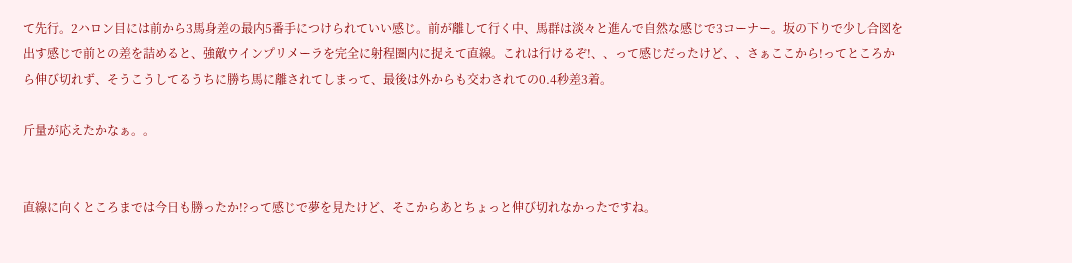て先行。2ハロン目には前から3馬身差の最内5番手につけられていい感じ。前が離して行く中、馬群は淡々と進んで自然な感じで3コーナー。坂の下りで少し合図を出す感じで前との差を詰めると、強敵ウインプリメーラを完全に射程圏内に捉えて直線。これは行けるぞ!、、って感じだったけど、、さぁここから!ってところから伸び切れず、そうこうしてるうちに勝ち馬に離されてしまって、最後は外からも交わされての0.4秒差3着。

斤量が応えたかなぁ。。


直線に向くところまでは今日も勝ったか!?って感じで夢を見たけど、そこからあとちょっと伸び切れなかったですね。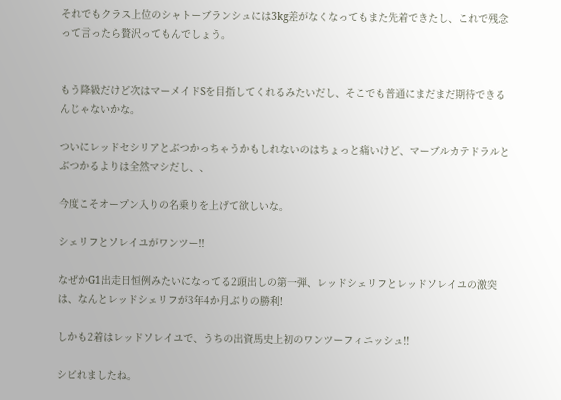それでもクラス上位のシャトーブランシュには3kg差がなくなってもまた先着できたし、これで残念って言ったら贅沢ってもんでしょう。


もう降級だけど次はマーメイドSを目指してくれるみたいだし、そこでも普通にまだまだ期待できるんじゃないかな。

ついにレッドセシリアとぶつかっちゃうかもしれないのはちょっと痛いけど、マーブルカテドラルとぶつかるよりは全然マシだし、、

今度こそオープン入りの名乗りを上げて欲しいな。

シェリフとソレイユがワンツー!!

なぜかG1出走日恒例みたいになってる2頭出しの第一弾、レッドシェリフとレッドソレイユの激突は、なんとレッドシェリフが3年4か月ぶりの勝利!

しかも2着はレッドソレイユで、うちの出資馬史上初のワンツーフィニッシュ!!

シビれましたね。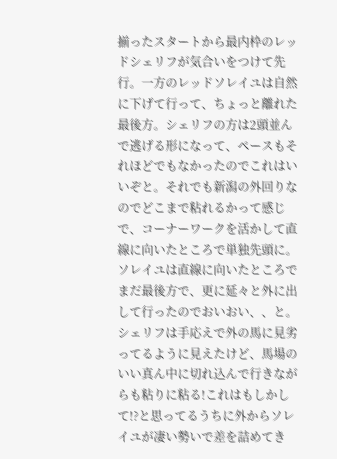揃ったスタートから最内枠のレッドシェリフが気合いをつけて先行。一方のレッドソレイユは自然に下げて行って、ちょっと離れた最後方。シェリフの方は2頭並んで逃げる形になって、ペースもそれほどでもなかったのでこれはいいぞと。それでも新潟の外回りなのでどこまで粘れるかって感じで、コーナーワークを活かして直線に向いたところで単独先頭に。ソレイユは直線に向いたところでまだ最後方で、更に延々と外に出して行ったのでおいおい、、と。シェリフは手応えで外の馬に見劣ってるように見えたけど、馬場のいい真ん中に切れ込んで行きながらも粘りに粘る!これはもしかして!?と思ってるうちに外からソレイユが凄い勢いで差を詰めてき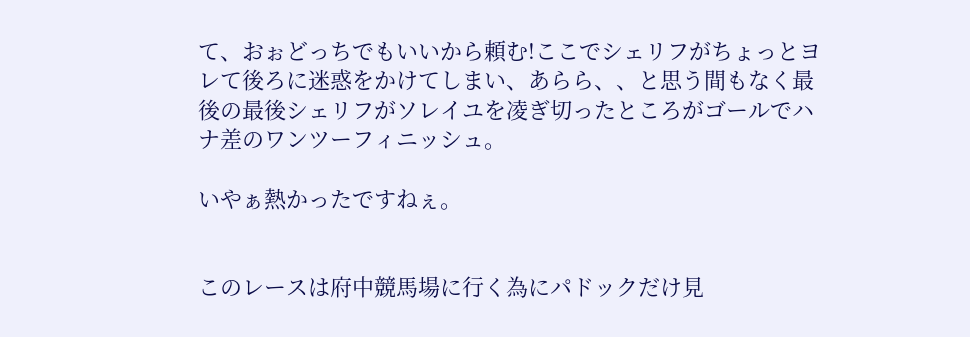て、おぉどっちでもいいから頼む!ここでシェリフがちょっとヨレて後ろに迷惑をかけてしまい、あらら、、と思う間もなく最後の最後シェリフがソレイユを凌ぎ切ったところがゴールでハナ差のワンツーフィニッシュ。

いやぁ熱かったですねぇ。


このレースは府中競馬場に行く為にパドックだけ見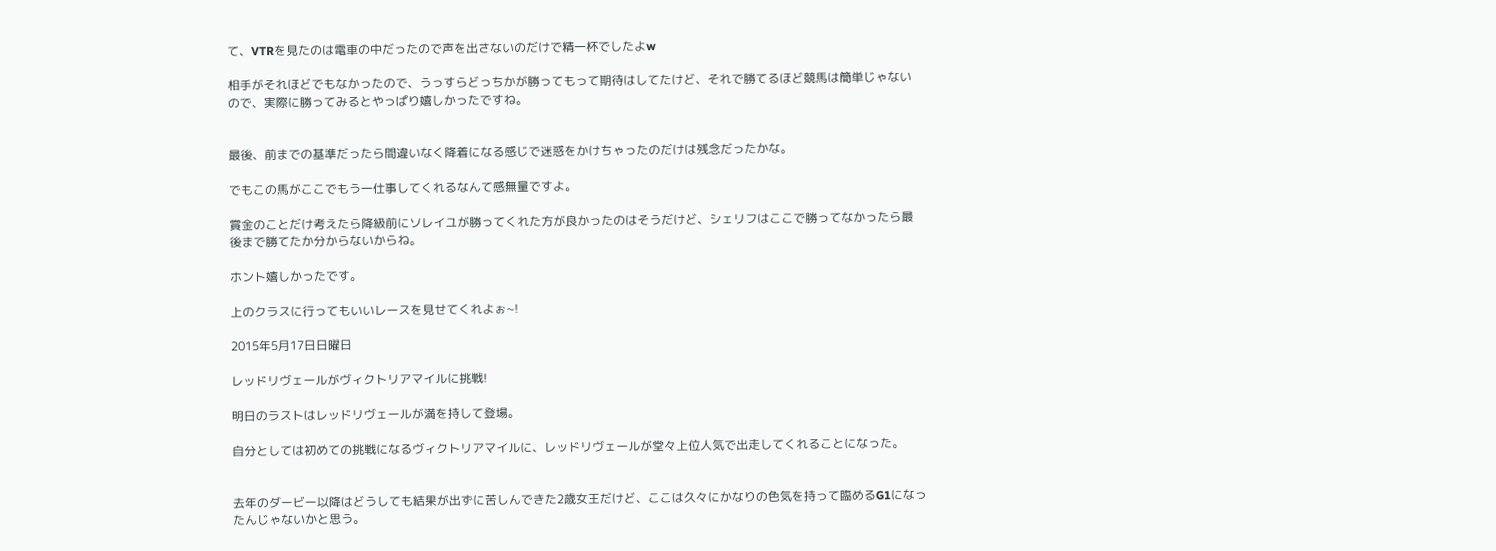て、VTRを見たのは電車の中だったので声を出さないのだけで精一杯でしたよw

相手がそれほどでもなかったので、うっすらどっちかが勝ってもって期待はしてたけど、それで勝てるほど競馬は簡単じゃないので、実際に勝ってみるとやっぱり嬉しかったですね。


最後、前までの基準だったら間違いなく降着になる感じで迷惑をかけちゃったのだけは残念だったかな。

でもこの馬がここでもう一仕事してくれるなんて感無量ですよ。

賞金のことだけ考えたら降級前にソレイユが勝ってくれた方が良かったのはそうだけど、シェリフはここで勝ってなかったら最後まで勝てたか分からないからね。

ホント嬉しかったです。

上のクラスに行ってもいいレースを見せてくれよぉ~!

2015年5月17日日曜日

レッドリヴェールがヴィクトリアマイルに挑戦!

明日のラストはレッドリヴェールが満を持して登場。

自分としては初めての挑戦になるヴィクトリアマイルに、レッドリヴェールが堂々上位人気で出走してくれることになった。


去年のダービー以降はどうしても結果が出ずに苦しんできた2歳女王だけど、ここは久々にかなりの色気を持って臨めるG1になったんじゃないかと思う。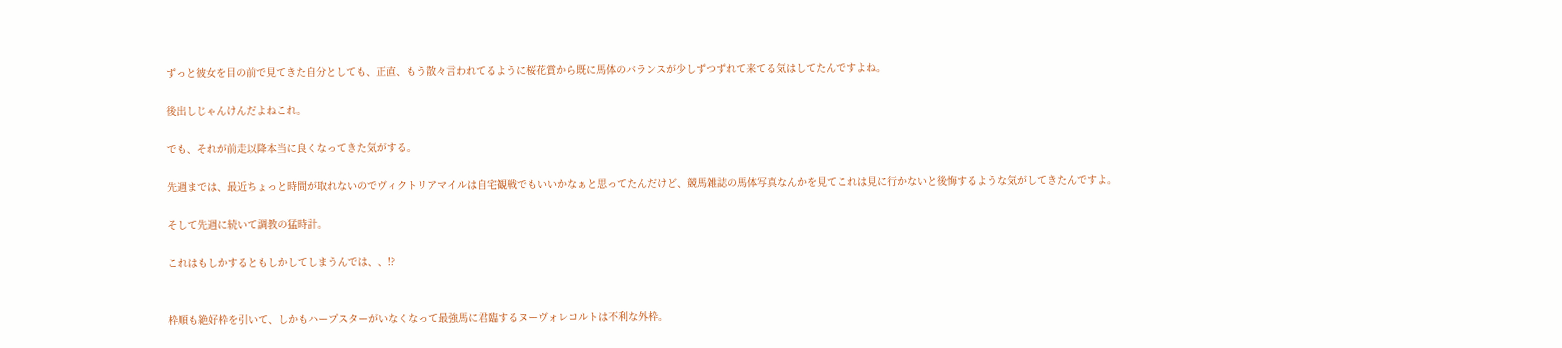ずっと彼女を目の前で見てきた自分としても、正直、もう散々言われてるように桜花賞から既に馬体のバランスが少しずつずれて来てる気はしてたんですよね。

後出しじゃんけんだよねこれ。

でも、それが前走以降本当に良くなってきた気がする。

先週までは、最近ちょっと時間が取れないのでヴィクトリアマイルは自宅観戦でもいいかなぁと思ってたんだけど、競馬雑誌の馬体写真なんかを見てこれは見に行かないと後悔するような気がしてきたんですよ。

そして先週に続いて調教の猛時計。

これはもしかするともしかしてしまうんでは、、!?


枠順も絶好枠を引いて、しかもハープスターがいなくなって最強馬に君臨するヌーヴォレコルトは不利な外枠。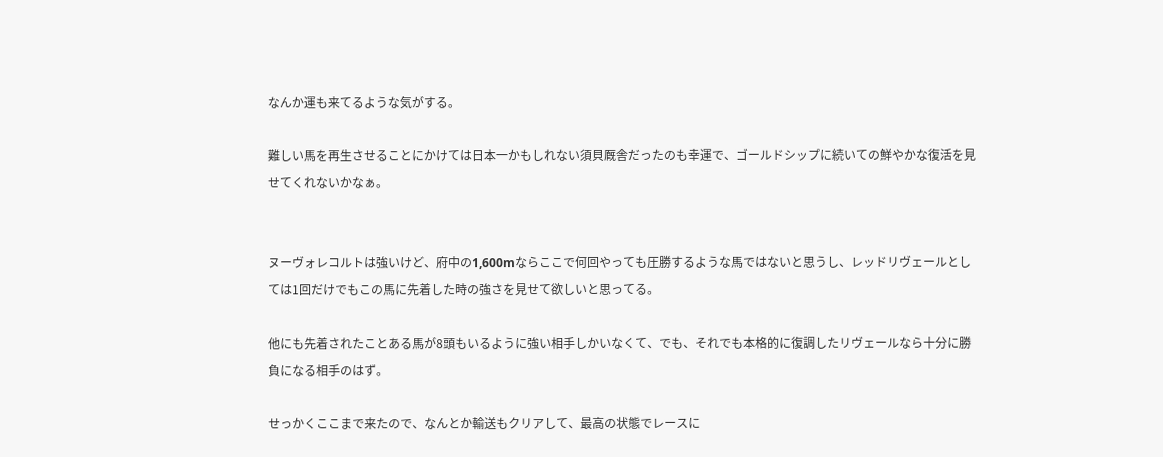なんか運も来てるような気がする。

難しい馬を再生させることにかけては日本一かもしれない須貝厩舎だったのも幸運で、ゴールドシップに続いての鮮やかな復活を見せてくれないかなぁ。


ヌーヴォレコルトは強いけど、府中の1,600mならここで何回やっても圧勝するような馬ではないと思うし、レッドリヴェールとしては1回だけでもこの馬に先着した時の強さを見せて欲しいと思ってる。

他にも先着されたことある馬が8頭もいるように強い相手しかいなくて、でも、それでも本格的に復調したリヴェールなら十分に勝負になる相手のはず。

せっかくここまで来たので、なんとか輸送もクリアして、最高の状態でレースに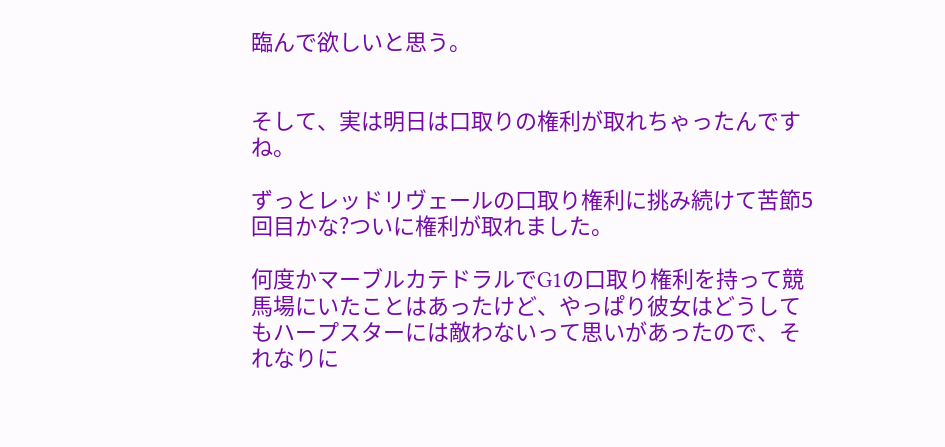臨んで欲しいと思う。


そして、実は明日は口取りの権利が取れちゃったんですね。

ずっとレッドリヴェールの口取り権利に挑み続けて苦節5回目かな?ついに権利が取れました。

何度かマーブルカテドラルでG1の口取り権利を持って競馬場にいたことはあったけど、やっぱり彼女はどうしてもハープスターには敵わないって思いがあったので、それなりに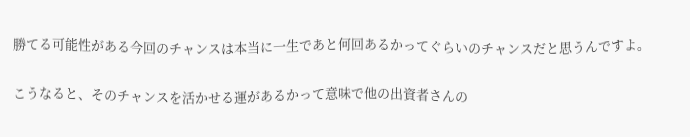勝てる可能性がある今回のチャンスは本当に一生であと何回あるかってぐらいのチャンスだと思うんですよ。

こうなると、そのチャンスを活かせる運があるかって意味で他の出資者さんの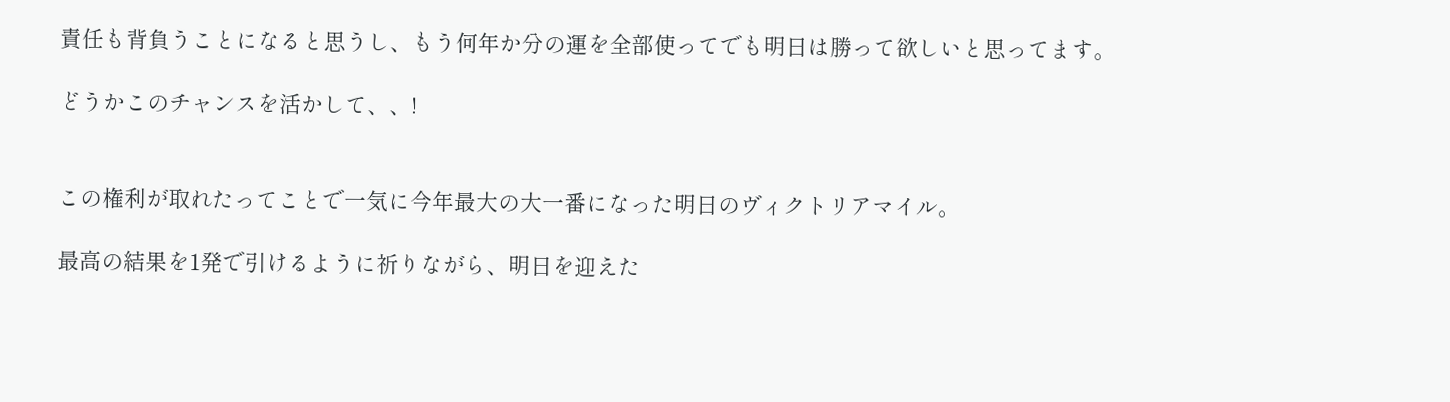責任も背負うことになると思うし、もう何年か分の運を全部使ってでも明日は勝って欲しいと思ってます。

どうかこのチャンスを活かして、、!


この権利が取れたってことで一気に今年最大の大一番になった明日のヴィクトリアマイル。

最高の結果を1発で引けるように祈りながら、明日を迎えた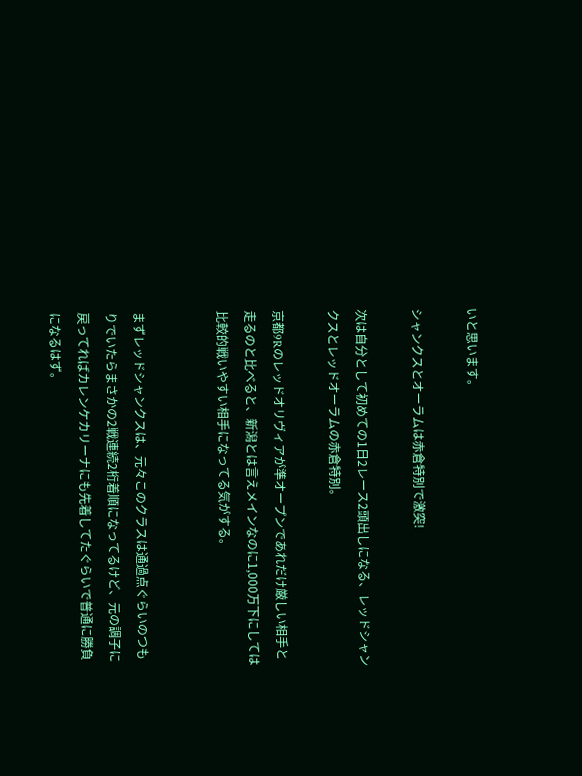いと思います。

シャンクスとオーラムは赤倉特別で激突!

次は自分として初めての1日2レース2頭出しになる、レッドシャンクスとレッドオーラムの赤倉特別。

京都9Rのレッドオリヴィアが準オープンであれだけ厳しい相手と走るのと比べると、新潟とは言えメインなのに1,000万下にしては比較的戦いやすい相手になってる気がする。


まずレッドシャンクスは、元々このクラスは通過点ぐらいのつもりでいたらまさかの2戦連続2桁着順になってるけど、元の調子に戻ってればカレンケカリーナにも先着してたぐらいで普通に勝負になるはず。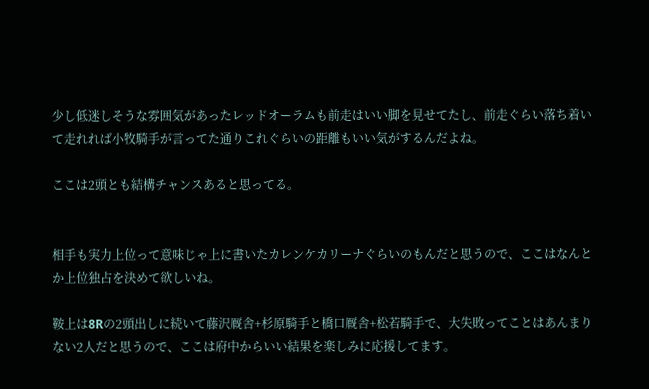少し低迷しそうな雰囲気があったレッドオーラムも前走はいい脚を見せてたし、前走ぐらい落ち着いて走れれば小牧騎手が言ってた通りこれぐらいの距離もいい気がするんだよね。

ここは2頭とも結構チャンスあると思ってる。


相手も実力上位って意味じゃ上に書いたカレンケカリーナぐらいのもんだと思うので、ここはなんとか上位独占を決めて欲しいね。

鞍上は8Rの2頭出しに続いて藤沢厩舎+杉原騎手と橋口厩舎+松若騎手で、大失敗ってことはあんまりない2人だと思うので、ここは府中からいい結果を楽しみに応援してます。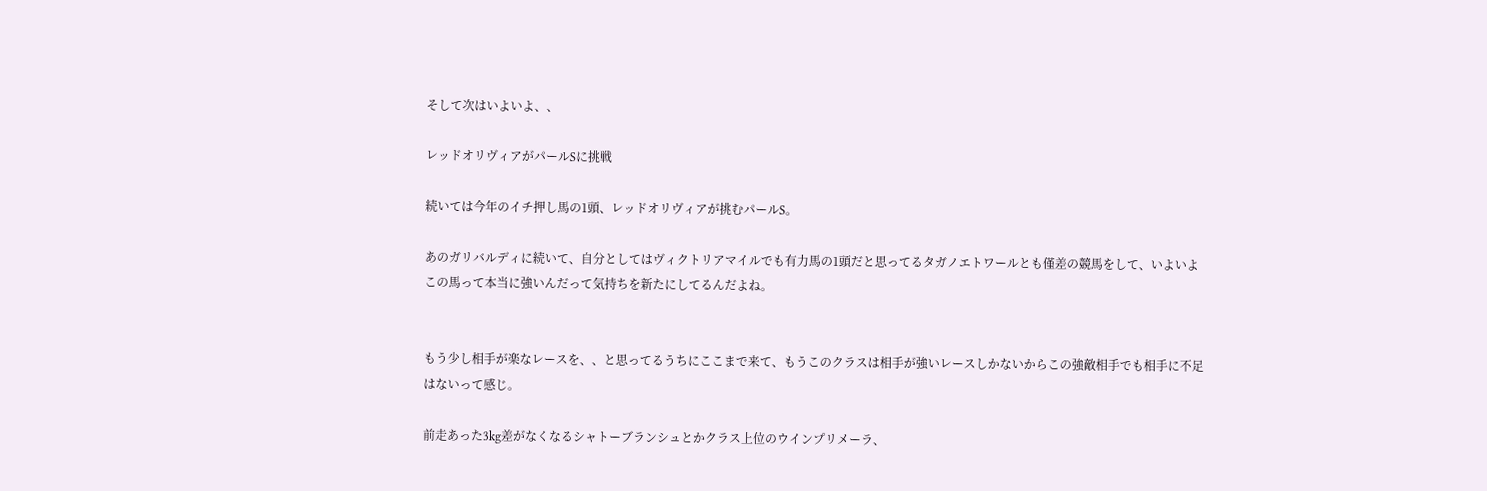そして次はいよいよ、、

レッドオリヴィアがパールSに挑戦

続いては今年のイチ押し馬の1頭、レッドオリヴィアが挑むパールS。

あのガリバルディに続いて、自分としてはヴィクトリアマイルでも有力馬の1頭だと思ってるタガノエトワールとも僅差の競馬をして、いよいよこの馬って本当に強いんだって気持ちを新たにしてるんだよね。


もう少し相手が楽なレースを、、と思ってるうちにここまで来て、もうこのクラスは相手が強いレースしかないからこの強敵相手でも相手に不足はないって感じ。

前走あった3kg差がなくなるシャトーブランシュとかクラス上位のウインプリメーラ、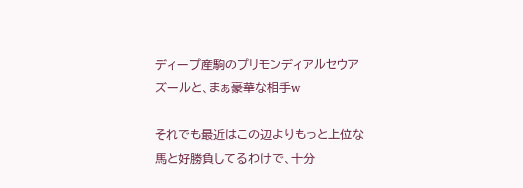ディープ産駒のプリモンディアルセウアズールと、まぁ豪華な相手w

それでも最近はこの辺よりもっと上位な馬と好勝負してるわけで、十分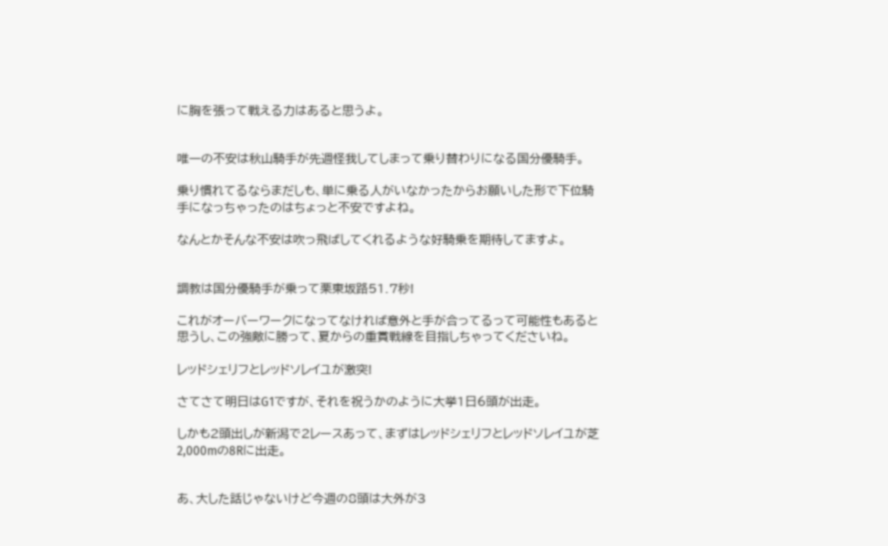に胸を張って戦える力はあると思うよ。


唯一の不安は秋山騎手が先週怪我してしまって乗り替わりになる国分優騎手。

乗り慣れてるならまだしも、単に乗る人がいなかったからお願いした形で下位騎手になっちゃったのはちょっと不安ですよね。

なんとかそんな不安は吹っ飛ばしてくれるような好騎乗を期待してますよ。


調教は国分優騎手が乗って栗東坂路51.7秒!

これがオーバーワークになってなければ意外と手が合ってるって可能性もあると思うし、この強敵に勝って、夏からの重賞戦線を目指しちゃってくださいね。

レッドシェリフとレッドソレイユが激突!

さてさて明日はG1ですが、それを祝うかのように大挙1日6頭が出走。

しかも2頭出しが新潟で2レースあって、まずはレッドシェリフとレッドソレイユが芝2,000mの8Rに出走。


あ、大した話じゃないけど今週の8頭は大外が3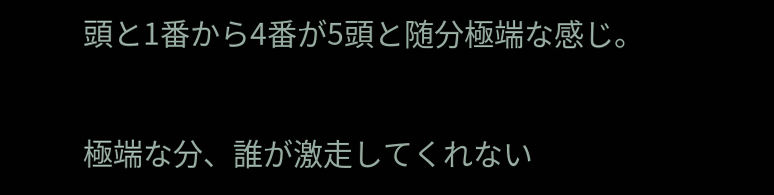頭と1番から4番が5頭と随分極端な感じ。

極端な分、誰が激走してくれない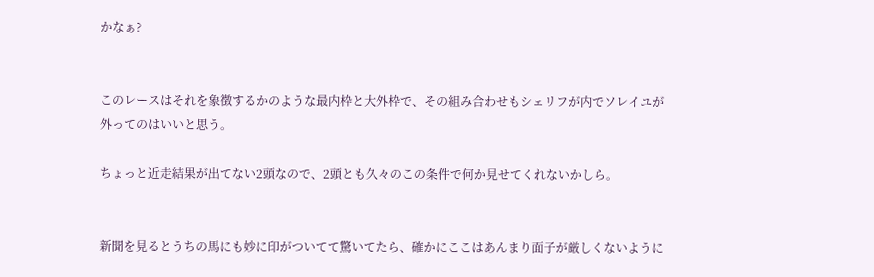かなぁ?


このレースはそれを象徴するかのような最内枠と大外枠で、その組み合わせもシェリフが内でソレイユが外ってのはいいと思う。

ちょっと近走結果が出てない2頭なので、2頭とも久々のこの条件で何か見せてくれないかしら。


新聞を見るとうちの馬にも妙に印がついてて驚いてたら、確かにここはあんまり面子が厳しくないように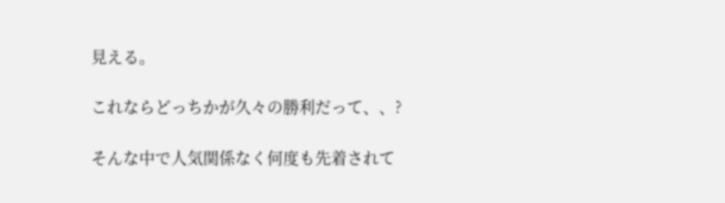見える。

これならどっちかが久々の勝利だって、、?

そんな中で人気関係なく何度も先着されて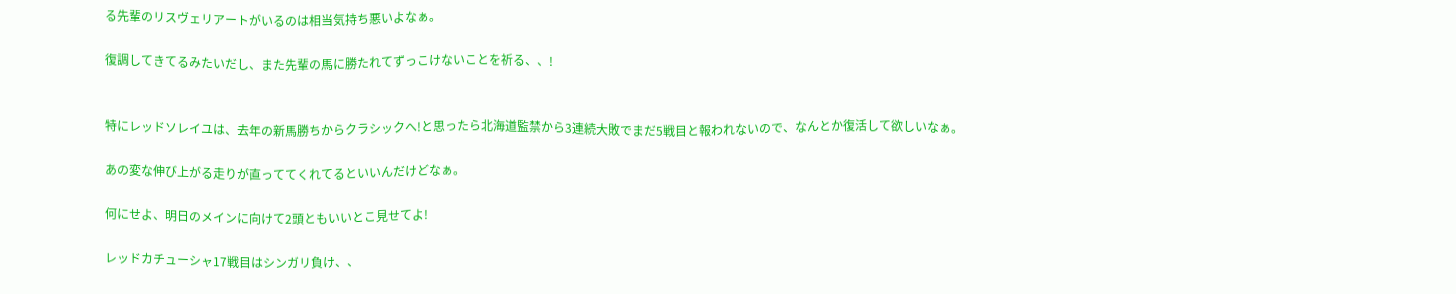る先輩のリスヴェリアートがいるのは相当気持ち悪いよなぁ。

復調してきてるみたいだし、また先輩の馬に勝たれてずっこけないことを祈る、、!


特にレッドソレイユは、去年の新馬勝ちからクラシックへ!と思ったら北海道監禁から3連続大敗でまだ5戦目と報われないので、なんとか復活して欲しいなぁ。

あの変な伸び上がる走りが直っててくれてるといいんだけどなぁ。

何にせよ、明日のメインに向けて2頭ともいいとこ見せてよ!

レッドカチューシャ17戦目はシンガリ負け、、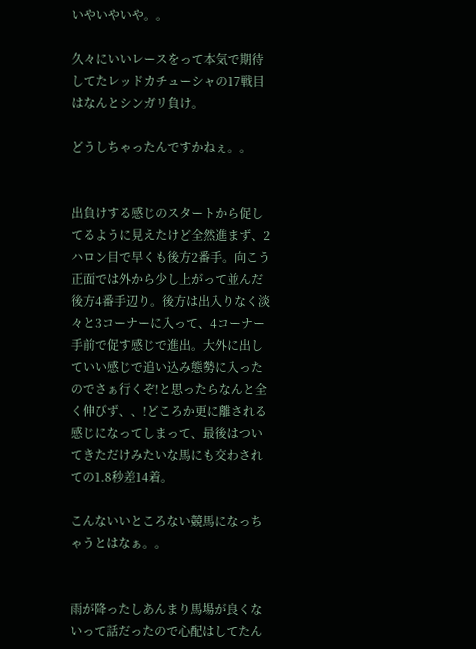いやいやいや。。

久々にいいレースをって本気で期待してたレッドカチューシャの17戦目はなんとシンガリ負け。

どうしちゃったんですかねぇ。。


出負けする感じのスタートから促してるように見えたけど全然進まず、2ハロン目で早くも後方2番手。向こう正面では外から少し上がって並んだ後方4番手辺り。後方は出入りなく淡々と3コーナーに入って、4コーナー手前で促す感じで進出。大外に出していい感じで追い込み態勢に入ったのでさぁ行くぞ!と思ったらなんと全く伸びず、、!どころか更に離される感じになってしまって、最後はついてきただけみたいな馬にも交わされての1.8秒差14着。

こんないいところない競馬になっちゃうとはなぁ。。


雨が降ったしあんまり馬場が良くないって話だったので心配はしてたん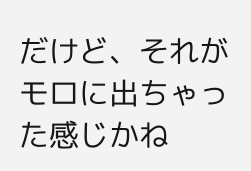だけど、それがモロに出ちゃった感じかね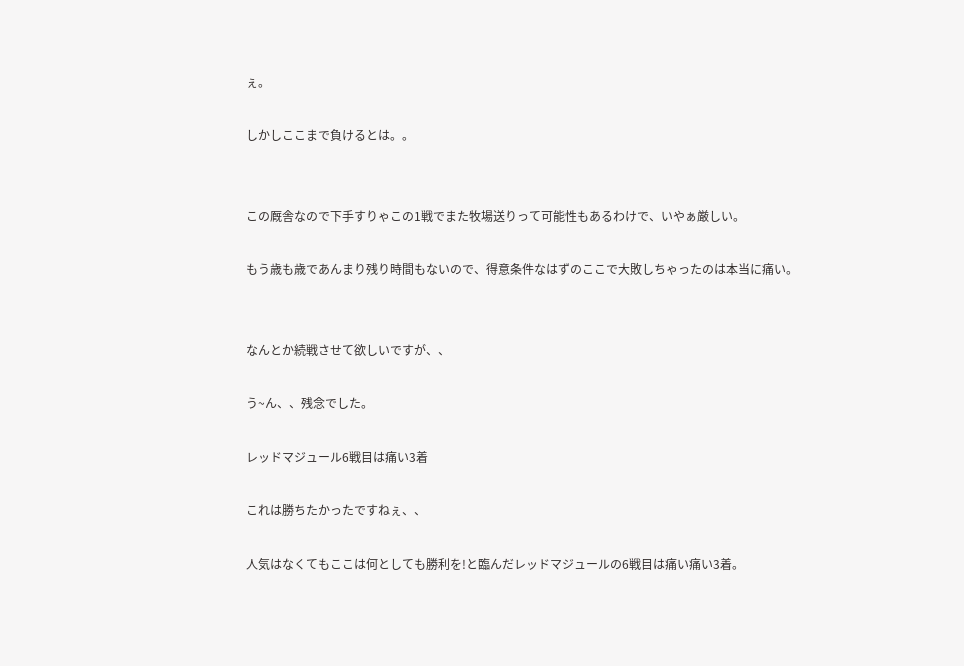ぇ。

しかしここまで負けるとは。。


この厩舎なので下手すりゃこの1戦でまた牧場送りって可能性もあるわけで、いやぁ厳しい。

もう歳も歳であんまり残り時間もないので、得意条件なはずのここで大敗しちゃったのは本当に痛い。


なんとか続戦させて欲しいですが、、

う~ん、、残念でした。

レッドマジュール6戦目は痛い3着

これは勝ちたかったですねぇ、、

人気はなくてもここは何としても勝利を!と臨んだレッドマジュールの6戦目は痛い痛い3着。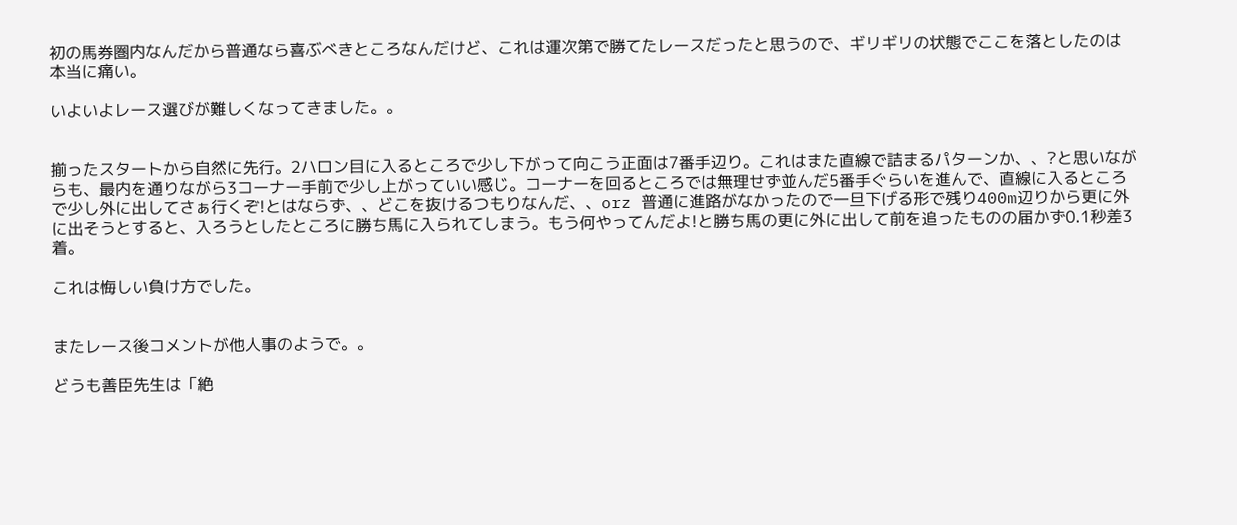初の馬券圏内なんだから普通なら喜ぶべきところなんだけど、これは運次第で勝てたレースだったと思うので、ギリギリの状態でここを落としたのは本当に痛い。

いよいよレース選びが難しくなってきました。。


揃ったスタートから自然に先行。2ハロン目に入るところで少し下がって向こう正面は7番手辺り。これはまた直線で詰まるパターンか、、?と思いながらも、最内を通りながら3コーナー手前で少し上がっていい感じ。コーナーを回るところでは無理せず並んだ5番手ぐらいを進んで、直線に入るところで少し外に出してさぁ行くぞ!とはならず、、どこを抜けるつもりなんだ、、orz 普通に進路がなかったので一旦下げる形で残り400m辺りから更に外に出そうとすると、入ろうとしたところに勝ち馬に入られてしまう。もう何やってんだよ!と勝ち馬の更に外に出して前を追ったものの届かず0.1秒差3着。

これは悔しい負け方でした。


またレース後コメントが他人事のようで。。

どうも善臣先生は「絶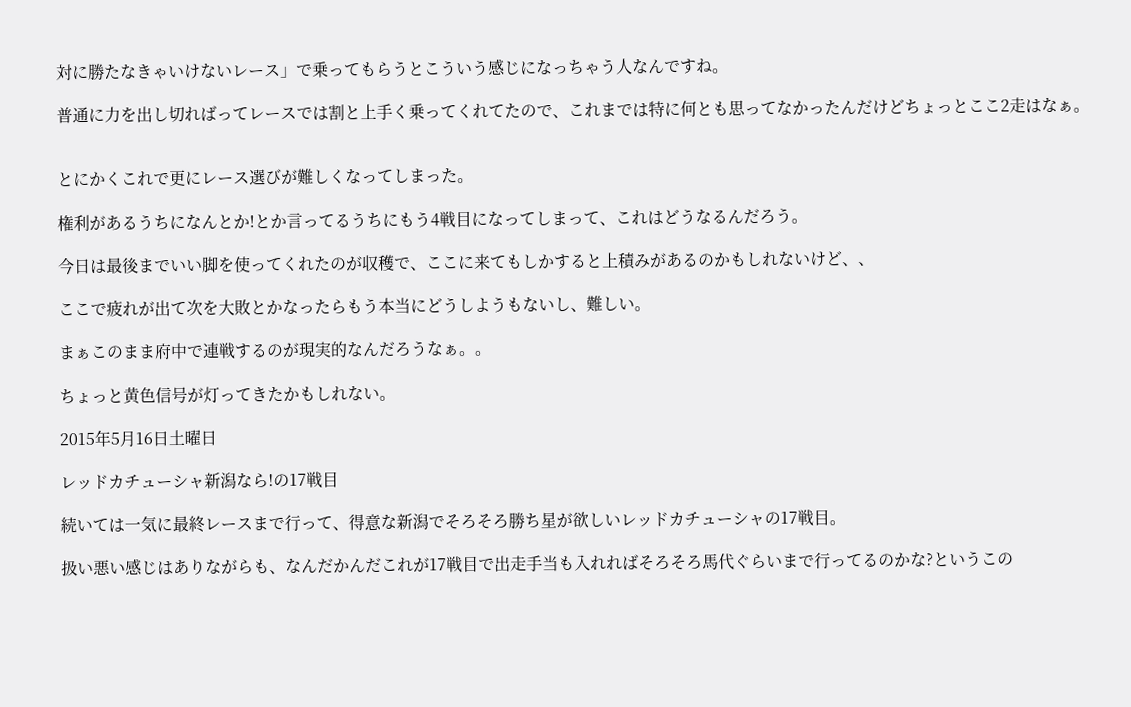対に勝たなきゃいけないレース」で乗ってもらうとこういう感じになっちゃう人なんですね。

普通に力を出し切ればってレースでは割と上手く乗ってくれてたので、これまでは特に何とも思ってなかったんだけどちょっとここ2走はなぁ。


とにかくこれで更にレース選びが難しくなってしまった。

権利があるうちになんとか!とか言ってるうちにもう4戦目になってしまって、これはどうなるんだろう。

今日は最後までいい脚を使ってくれたのが収穫で、ここに来てもしかすると上積みがあるのかもしれないけど、、

ここで疲れが出て次を大敗とかなったらもう本当にどうしようもないし、難しい。

まぁこのまま府中で連戦するのが現実的なんだろうなぁ。。

ちょっと黄色信号が灯ってきたかもしれない。

2015年5月16日土曜日

レッドカチューシャ新潟なら!の17戦目

続いては一気に最終レースまで行って、得意な新潟でそろそろ勝ち星が欲しいレッドカチューシャの17戦目。

扱い悪い感じはありながらも、なんだかんだこれが17戦目で出走手当も入れればそろそろ馬代ぐらいまで行ってるのかな?というこの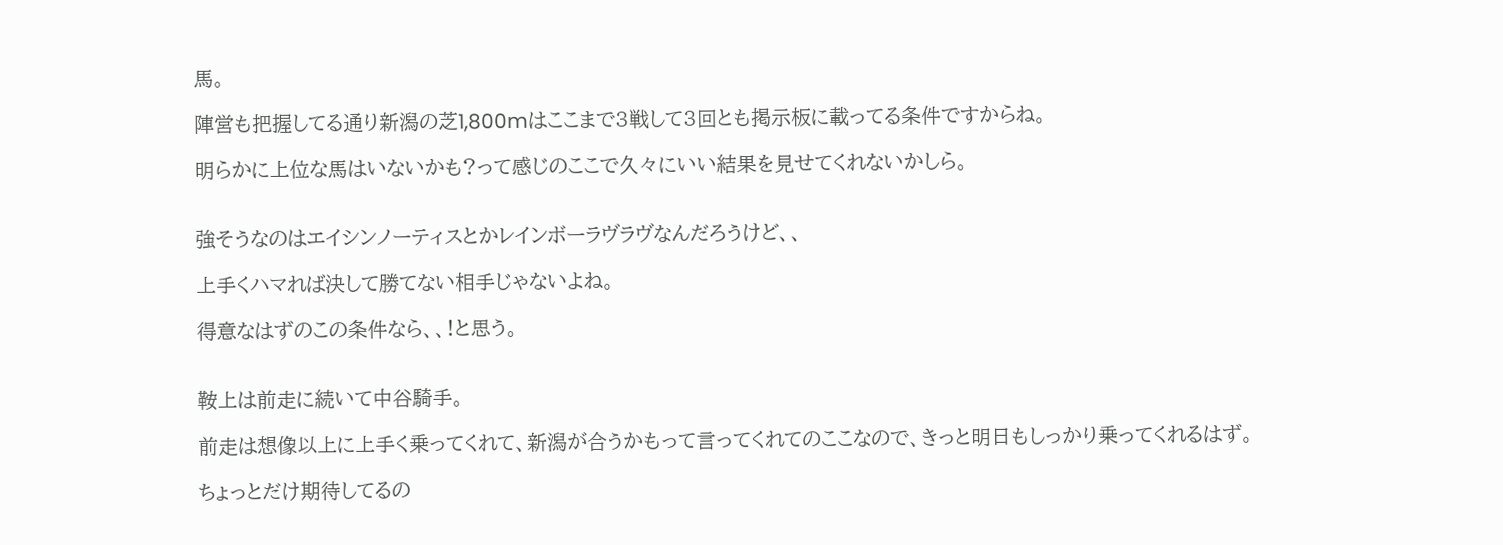馬。

陣営も把握してる通り新潟の芝1,800mはここまで3戦して3回とも掲示板に載ってる条件ですからね。

明らかに上位な馬はいないかも?って感じのここで久々にいい結果を見せてくれないかしら。


強そうなのはエイシンノーティスとかレインボーラヴラヴなんだろうけど、、

上手くハマれば決して勝てない相手じゃないよね。

得意なはずのこの条件なら、、!と思う。


鞍上は前走に続いて中谷騎手。

前走は想像以上に上手く乗ってくれて、新潟が合うかもって言ってくれてのここなので、きっと明日もしっかり乗ってくれるはず。

ちょっとだけ期待してるの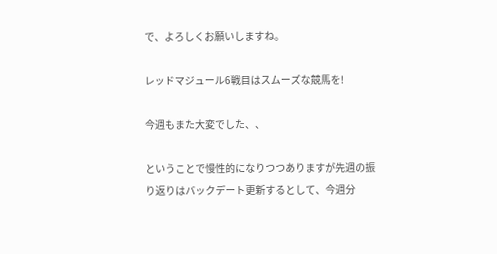で、よろしくお願いしますね。

レッドマジュール6戦目はスムーズな競馬を!

今週もまた大変でした、、

ということで慢性的になりつつありますが先週の振り返りはバックデート更新するとして、今週分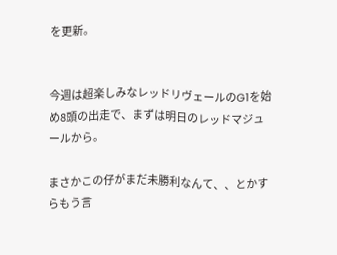を更新。


今週は超楽しみなレッドリヴェールのG1を始め8頭の出走で、まずは明日のレッドマジュールから。

まさかこの仔がまだ未勝利なんて、、とかすらもう言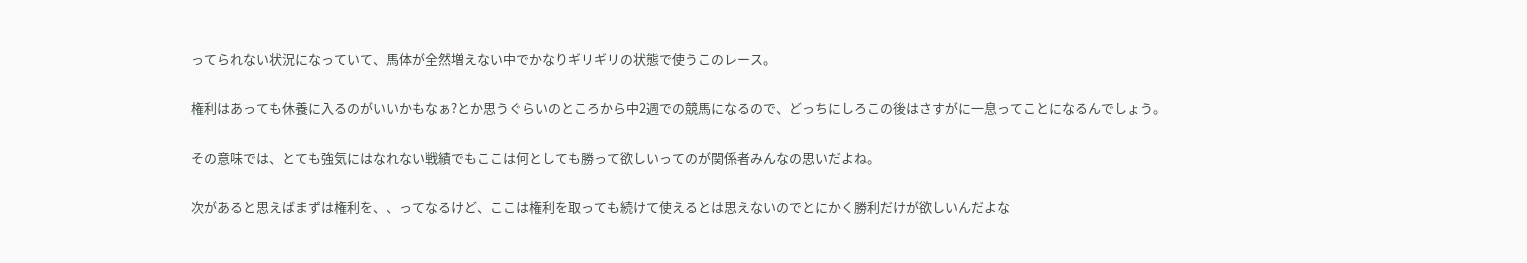ってられない状況になっていて、馬体が全然増えない中でかなりギリギリの状態で使うこのレース。

権利はあっても休養に入るのがいいかもなぁ?とか思うぐらいのところから中2週での競馬になるので、どっちにしろこの後はさすがに一息ってことになるんでしょう。

その意味では、とても強気にはなれない戦績でもここは何としても勝って欲しいってのが関係者みんなの思いだよね。

次があると思えばまずは権利を、、ってなるけど、ここは権利を取っても続けて使えるとは思えないのでとにかく勝利だけが欲しいんだよな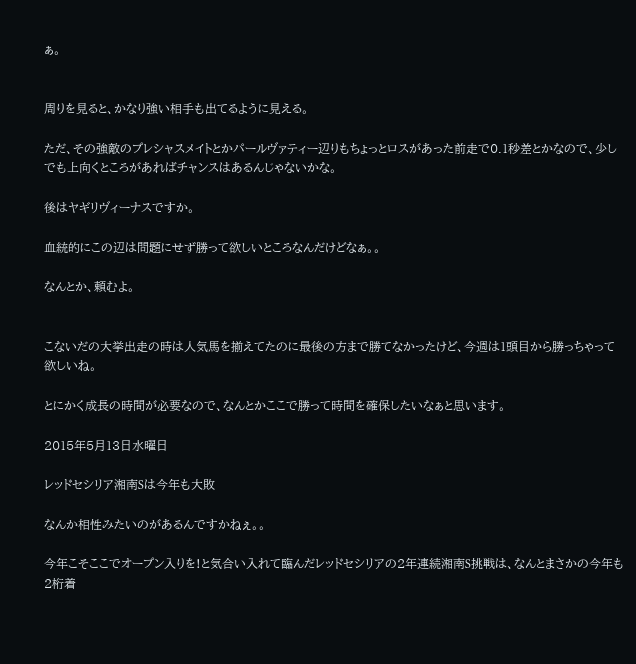ぁ。


周りを見ると、かなり強い相手も出てるように見える。

ただ、その強敵のプレシャスメイトとかパールヴァティー辺りもちょっとロスがあった前走で0.1秒差とかなので、少しでも上向くところがあればチャンスはあるんじゃないかな。

後はヤギリヴィーナスですか。

血統的にこの辺は問題にせず勝って欲しいところなんだけどなぁ。。

なんとか、頼むよ。


こないだの大挙出走の時は人気馬を揃えてたのに最後の方まで勝てなかったけど、今週は1頭目から勝っちゃって欲しいね。

とにかく成長の時間が必要なので、なんとかここで勝って時間を確保したいなぁと思います。

2015年5月13日水曜日

レッドセシリア湘南Sは今年も大敗

なんか相性みたいのがあるんですかねぇ。。

今年こそここでオープン入りを!と気合い入れて臨んだレッドセシリアの2年連続湘南S挑戦は、なんとまさかの今年も2桁着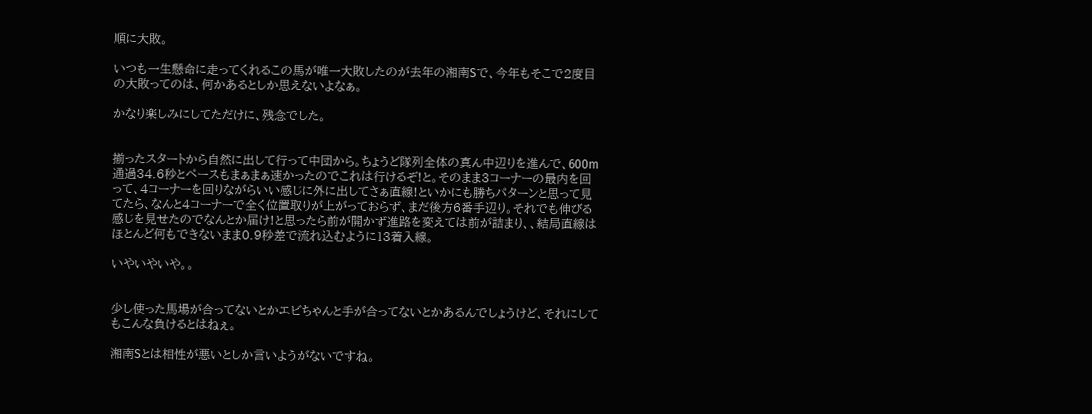順に大敗。

いつも一生懸命に走ってくれるこの馬が唯一大敗したのが去年の湘南Sで、今年もそこで2度目の大敗ってのは、何かあるとしか思えないよなぁ。

かなり楽しみにしてただけに、残念でした。


揃ったスタートから自然に出して行って中団から。ちょうど隊列全体の真ん中辺りを進んで、600m通過34.6秒とペースもまぁまぁ速かったのでこれは行けるぞ!と。そのまま3コーナーの最内を回って、4コーナーを回りながらいい感じに外に出してさぁ直線!といかにも勝ちパターンと思って見てたら、なんと4コーナーで全く位置取りが上がっておらず、まだ後方6番手辺り。それでも伸びる感じを見せたのでなんとか届け!と思ったら前が開かず進路を変えては前が詰まり、、結局直線はほとんど何もできないまま0.9秒差で流れ込むように13着入線。

いやいやいや。。


少し使った馬場が合ってないとかエビちゃんと手が合ってないとかあるんでしょうけど、それにしてもこんな負けるとはねぇ。

湘南Sとは相性が悪いとしか言いようがないですね。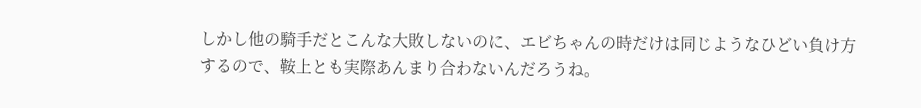しかし他の騎手だとこんな大敗しないのに、エビちゃんの時だけは同じようなひどい負け方するので、鞍上とも実際あんまり合わないんだろうね。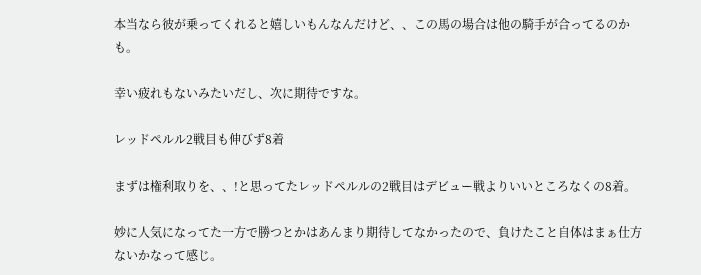本当なら彼が乗ってくれると嬉しいもんなんだけど、、この馬の場合は他の騎手が合ってるのかも。

幸い疲れもないみたいだし、次に期待ですな。

レッドペルル2戦目も伸びず8着

まずは権利取りを、、!と思ってたレッドペルルの2戦目はデビュー戦よりいいところなくの8着。

妙に人気になってた一方で勝つとかはあんまり期待してなかったので、負けたこと自体はまぁ仕方ないかなって感じ。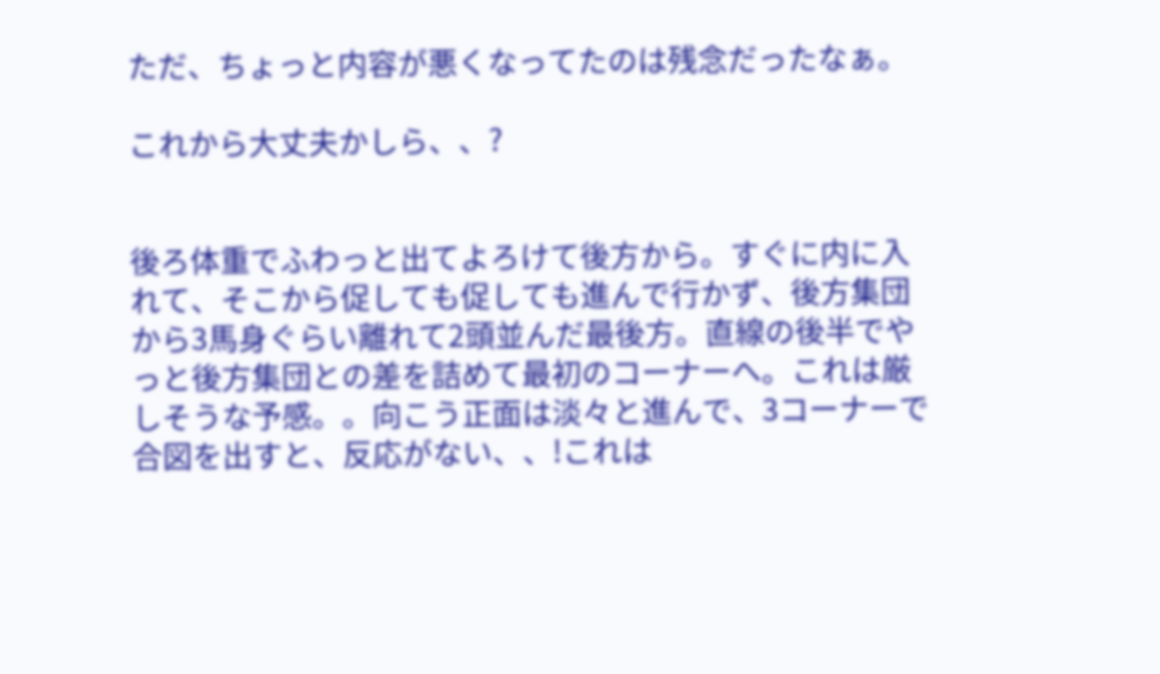ただ、ちょっと内容が悪くなってたのは残念だったなぁ。

これから大丈夫かしら、、?


後ろ体重でふわっと出てよろけて後方から。すぐに内に入れて、そこから促しても促しても進んで行かず、後方集団から3馬身ぐらい離れて2頭並んだ最後方。直線の後半でやっと後方集団との差を詰めて最初のコーナーへ。これは厳しそうな予感。。向こう正面は淡々と進んで、3コーナーで合図を出すと、反応がない、、!これは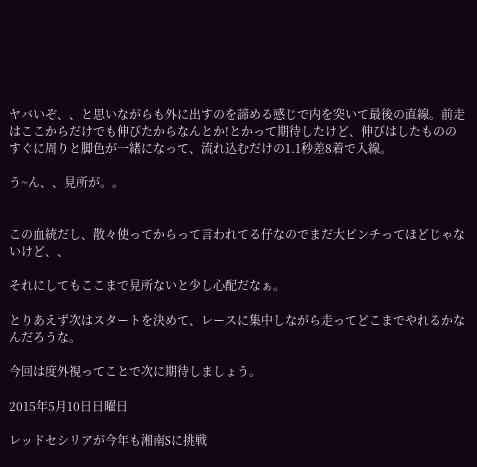ヤバいぞ、、と思いながらも外に出すのを諦める感じで内を突いて最後の直線。前走はここからだけでも伸びたからなんとか!とかって期待したけど、伸びはしたもののすぐに周りと脚色が一緒になって、流れ込むだけの1.1秒差8着で入線。

う~ん、、見所が。。


この血統だし、散々使ってからって言われてる仔なのでまだ大ピンチってほどじゃないけど、、

それにしてもここまで見所ないと少し心配だなぁ。

とりあえず次はスタートを決めて、レースに集中しながら走ってどこまでやれるかなんだろうな。

今回は度外視ってことで次に期待しましょう。

2015年5月10日日曜日

レッドセシリアが今年も湘南Sに挑戦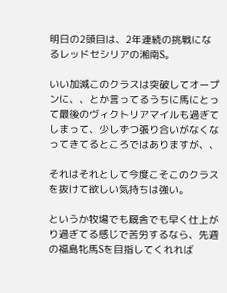明日の2頭目は、2年連続の挑戦になるレッドセシリアの湘南S。

いい加減このクラスは突破してオープンに、、とか言ってるうちに馬にとって最後のヴィクトリアマイルも過ぎてしまって、少しずつ張り合いがなくなってきてるところではありますが、、

それはそれとして今度こそこのクラスを抜けて欲しい気持ちは強い。

というか牧場でも厩舎でも早く仕上がり過ぎてる感じで苦労するなら、先週の福島牝馬Sを目指してくれれば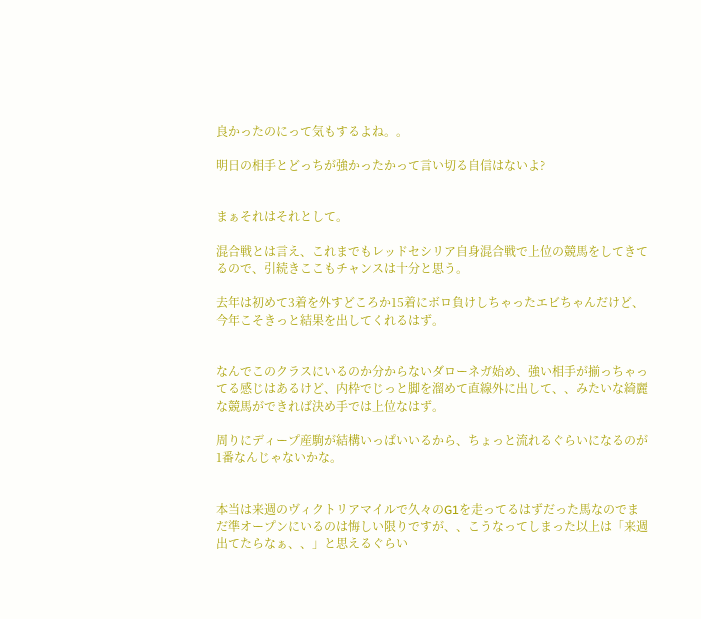良かったのにって気もするよね。。

明日の相手とどっちが強かったかって言い切る自信はないよ?


まぁそれはそれとして。

混合戦とは言え、これまでもレッドセシリア自身混合戦で上位の競馬をしてきてるので、引続きここもチャンスは十分と思う。

去年は初めて3着を外すどころか15着にボロ負けしちゃったエビちゃんだけど、今年こそきっと結果を出してくれるはず。


なんでこのクラスにいるのか分からないダローネガ始め、強い相手が揃っちゃってる感じはあるけど、内枠でじっと脚を溜めて直線外に出して、、みたいな綺麗な競馬ができれば決め手では上位なはず。

周りにディープ産駒が結構いっぱいいるから、ちょっと流れるぐらいになるのが1番なんじゃないかな。


本当は来週のヴィクトリアマイルで久々のG1を走ってるはずだった馬なのでまだ準オープンにいるのは悔しい限りですが、、こうなってしまった以上は「来週出てたらなぁ、、」と思えるぐらい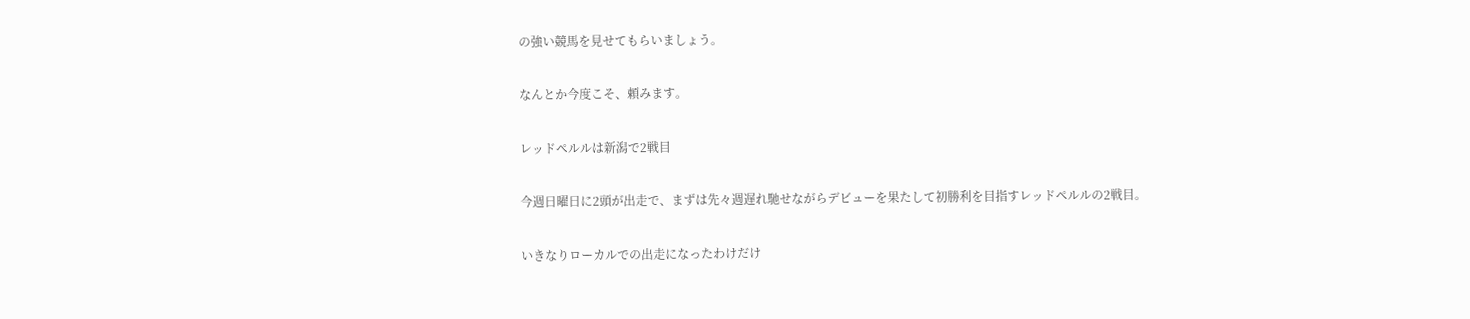の強い競馬を見せてもらいましょう。

なんとか今度こそ、頼みます。

レッドペルルは新潟で2戦目

今週日曜日に2頭が出走で、まずは先々週遅れ馳せながらデビューを果たして初勝利を目指すレッドペルルの2戦目。

いきなりローカルでの出走になったわけだけ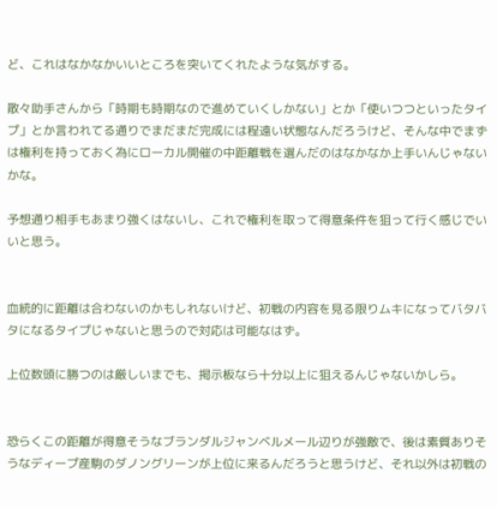ど、これはなかなかいいところを突いてくれたような気がする。

散々助手さんから「時期も時期なので進めていくしかない」とか「使いつつといったタイプ」とか言われてる通りでまだまだ完成には程遠い状態なんだろうけど、そんな中でまずは権利を持っておく為にローカル開催の中距離戦を選んだのはなかなか上手いんじゃないかな。

予想通り相手もあまり強くはないし、これで権利を取って得意条件を狙って行く感じでいいと思う。


血統的に距離は合わないのかもしれないけど、初戦の内容を見る限りムキになってバタバタになるタイプじゃないと思うので対応は可能なはず。

上位数頭に勝つのは厳しいまでも、掲示板なら十分以上に狙えるんじゃないかしら。


恐らくこの距離が得意そうなブランダルジャンベルメール辺りが強敵で、後は素質ありそうなディープ産駒のダノングリーンが上位に来るんだろうと思うけど、それ以外は初戦の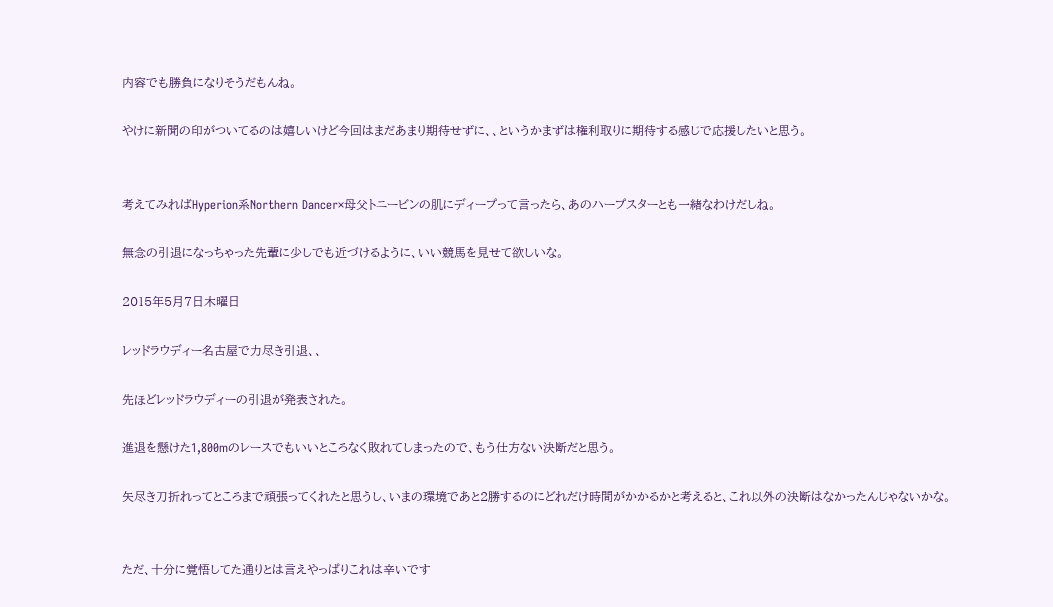内容でも勝負になりそうだもんね。

やけに新聞の印がついてるのは嬉しいけど今回はまだあまり期待せずに、、というかまずは権利取りに期待する感じで応援したいと思う。


考えてみればHyperion系Northern Dancer×母父トニービンの肌にディープって言ったら、あのハープスターとも一緒なわけだしね。

無念の引退になっちゃった先輩に少しでも近づけるように、いい競馬を見せて欲しいな。

2015年5月7日木曜日

レッドラウディー名古屋で力尽き引退、、

先ほどレッドラウディーの引退が発表された。

進退を懸けた1,800mのレースでもいいところなく敗れてしまったので、もう仕方ない決断だと思う。

矢尽き刀折れってところまで頑張ってくれたと思うし、いまの環境であと2勝するのにどれだけ時間がかかるかと考えると、これ以外の決断はなかったんじゃないかな。


ただ、十分に覚悟してた通りとは言えやっぱりこれは辛いです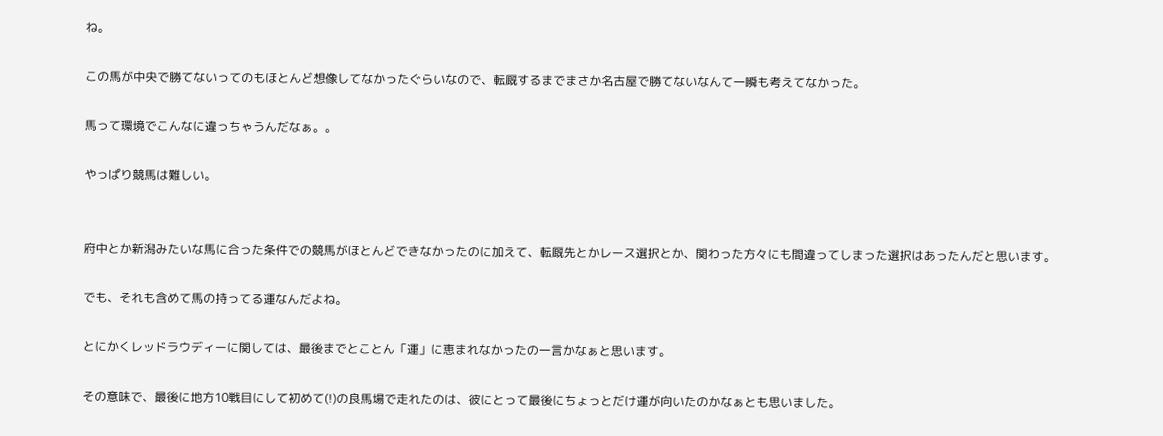ね。

この馬が中央で勝てないってのもほとんど想像してなかったぐらいなので、転厩するまでまさか名古屋で勝てないなんて一瞬も考えてなかった。

馬って環境でこんなに違っちゃうんだなぁ。。

やっぱり競馬は難しい。


府中とか新潟みたいな馬に合った条件での競馬がほとんどできなかったのに加えて、転厩先とかレース選択とか、関わった方々にも間違ってしまった選択はあったんだと思います。

でも、それも含めて馬の持ってる運なんだよね。

とにかくレッドラウディーに関しては、最後までとことん「運」に恵まれなかったの一言かなぁと思います。

その意味で、最後に地方10戦目にして初めて(!)の良馬場で走れたのは、彼にとって最後にちょっとだけ運が向いたのかなぁとも思いました。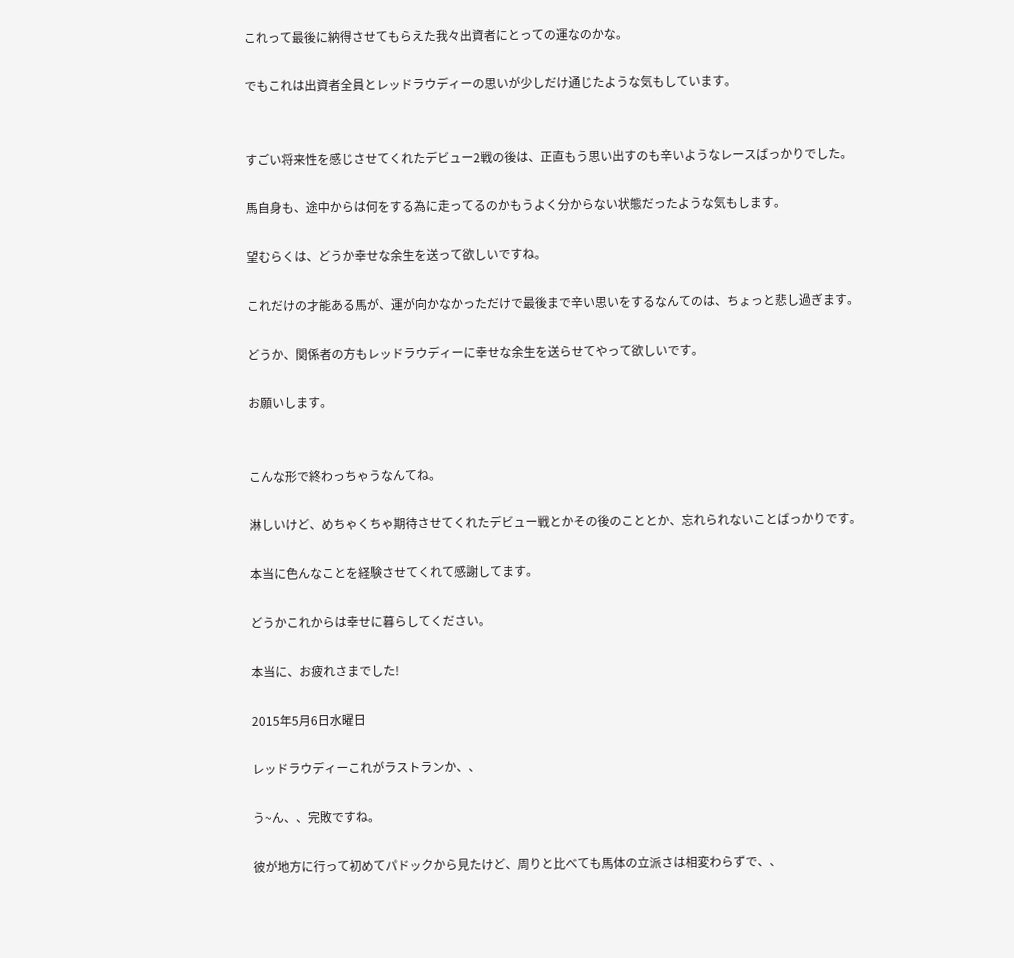これって最後に納得させてもらえた我々出資者にとっての運なのかな。

でもこれは出資者全員とレッドラウディーの思いが少しだけ通じたような気もしています。


すごい将来性を感じさせてくれたデビュー2戦の後は、正直もう思い出すのも辛いようなレースばっかりでした。

馬自身も、途中からは何をする為に走ってるのかもうよく分からない状態だったような気もします。

望むらくは、どうか幸せな余生を送って欲しいですね。

これだけの才能ある馬が、運が向かなかっただけで最後まで辛い思いをするなんてのは、ちょっと悲し過ぎます。

どうか、関係者の方もレッドラウディーに幸せな余生を送らせてやって欲しいです。

お願いします。


こんな形で終わっちゃうなんてね。

淋しいけど、めちゃくちゃ期待させてくれたデビュー戦とかその後のこととか、忘れられないことばっかりです。

本当に色んなことを経験させてくれて感謝してます。

どうかこれからは幸せに暮らしてください。

本当に、お疲れさまでした!

2015年5月6日水曜日

レッドラウディーこれがラストランか、、

う~ん、、完敗ですね。

彼が地方に行って初めてパドックから見たけど、周りと比べても馬体の立派さは相変わらずで、、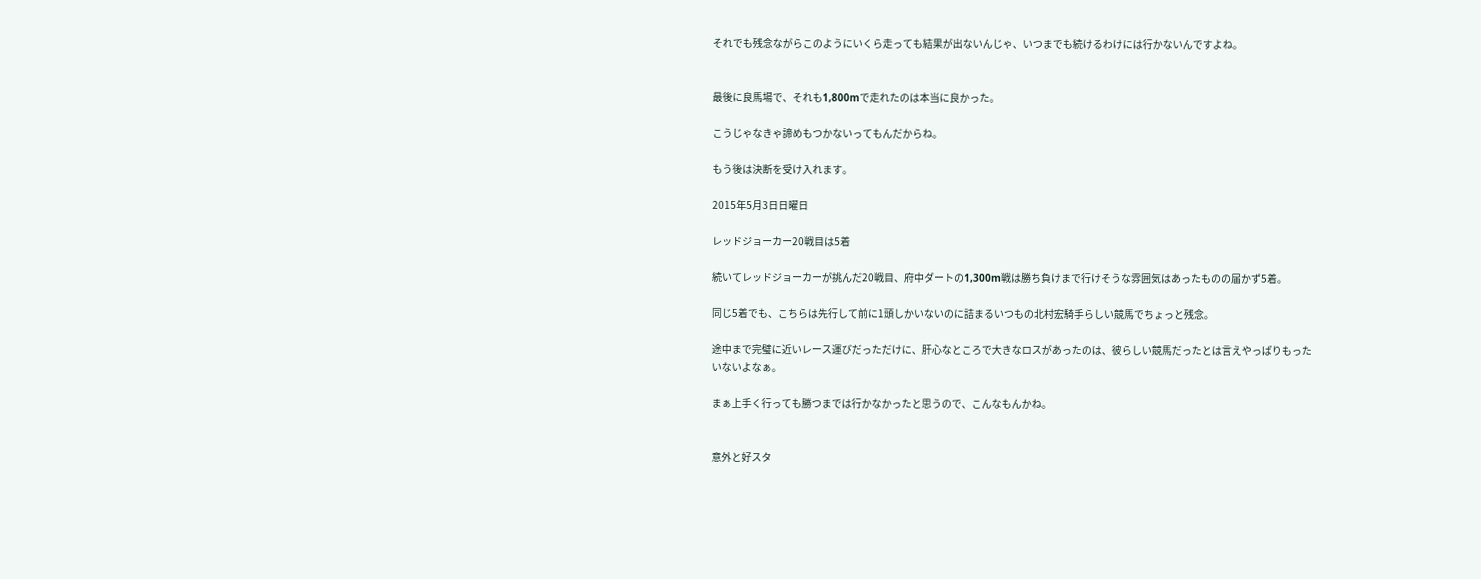それでも残念ながらこのようにいくら走っても結果が出ないんじゃ、いつまでも続けるわけには行かないんですよね。


最後に良馬場で、それも1,800mで走れたのは本当に良かった。

こうじゃなきゃ諦めもつかないってもんだからね。

もう後は決断を受け入れます。

2015年5月3日日曜日

レッドジョーカー20戦目は5着

続いてレッドジョーカーが挑んだ20戦目、府中ダートの1,300m戦は勝ち負けまで行けそうな雰囲気はあったものの届かず5着。

同じ5着でも、こちらは先行して前に1頭しかいないのに詰まるいつもの北村宏騎手らしい競馬でちょっと残念。

途中まで完璧に近いレース運びだっただけに、肝心なところで大きなロスがあったのは、彼らしい競馬だったとは言えやっぱりもったいないよなぁ。

まぁ上手く行っても勝つまでは行かなかったと思うので、こんなもんかね。


意外と好スタ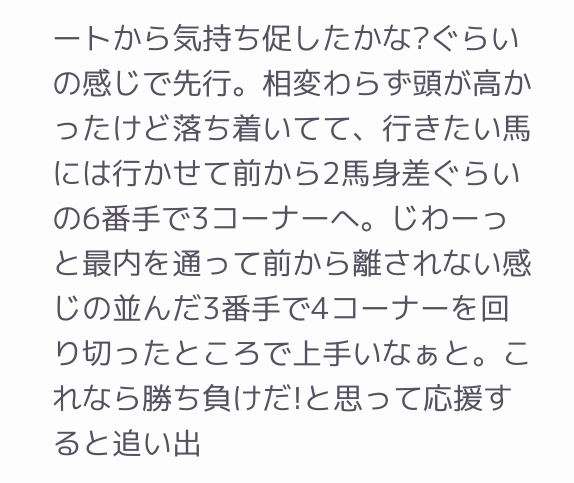ートから気持ち促したかな?ぐらいの感じで先行。相変わらず頭が高かったけど落ち着いてて、行きたい馬には行かせて前から2馬身差ぐらいの6番手で3コーナーへ。じわーっと最内を通って前から離されない感じの並んだ3番手で4コーナーを回り切ったところで上手いなぁと。これなら勝ち負けだ!と思って応援すると追い出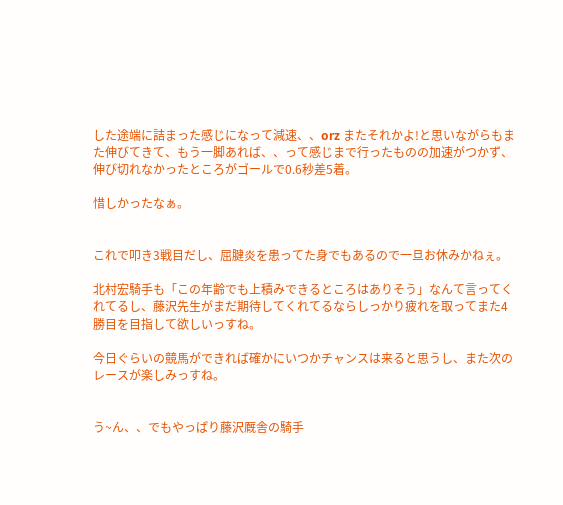した途端に詰まった感じになって減速、、orz またそれかよ!と思いながらもまた伸びてきて、もう一脚あれば、、って感じまで行ったものの加速がつかず、伸び切れなかったところがゴールで0.6秒差5着。

惜しかったなぁ。


これで叩き3戦目だし、屈腱炎を患ってた身でもあるので一旦お休みかねぇ。

北村宏騎手も「この年齢でも上積みできるところはありそう」なんて言ってくれてるし、藤沢先生がまだ期待してくれてるならしっかり疲れを取ってまた4勝目を目指して欲しいっすね。

今日ぐらいの競馬ができれば確かにいつかチャンスは来ると思うし、また次のレースが楽しみっすね。


う~ん、、でもやっぱり藤沢厩舎の騎手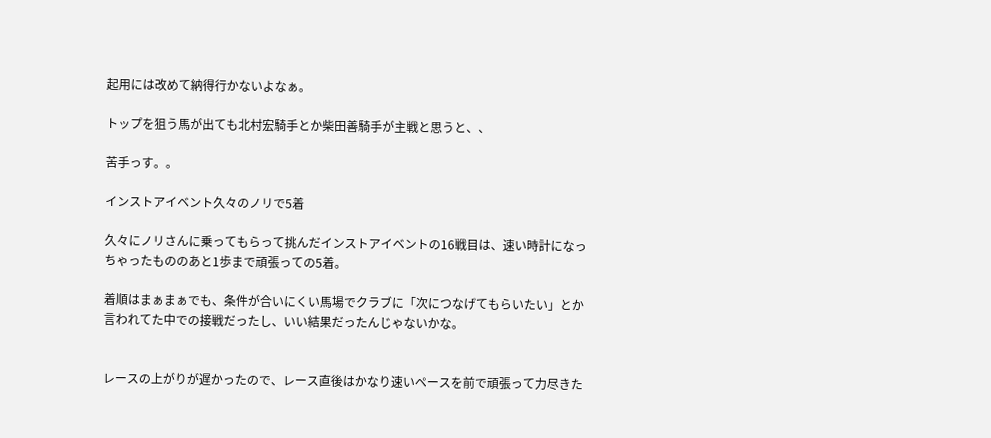起用には改めて納得行かないよなぁ。

トップを狙う馬が出ても北村宏騎手とか柴田善騎手が主戦と思うと、、

苦手っす。。

インストアイベント久々のノリで5着

久々にノリさんに乗ってもらって挑んだインストアイベントの16戦目は、速い時計になっちゃったもののあと1歩まで頑張っての5着。

着順はまぁまぁでも、条件が合いにくい馬場でクラブに「次につなげてもらいたい」とか言われてた中での接戦だったし、いい結果だったんじゃないかな。


レースの上がりが遅かったので、レース直後はかなり速いペースを前で頑張って力尽きた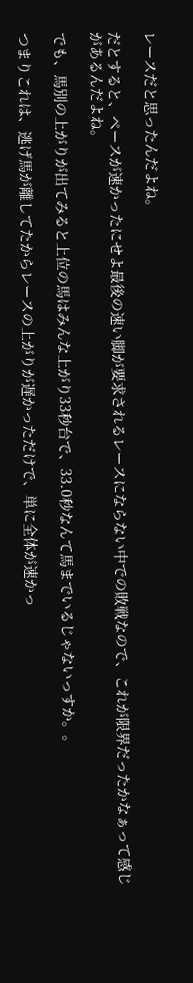レースだと思ったんだよね。

だとすると、ペースが速かったにせよ最後の速い脚が要求されるレースにならない中での敗戦なので、これが限界だったかなぁって感じがあるんだよね。

でも、馬別の上がりが出てみると上位の馬はみんな上がり33秒台で、33.0秒なんて馬までいるじゃないっすか。。

つまりこれは、逃げ馬が離してたからレースの上がりが遅かっただけで、単に全体が速かっ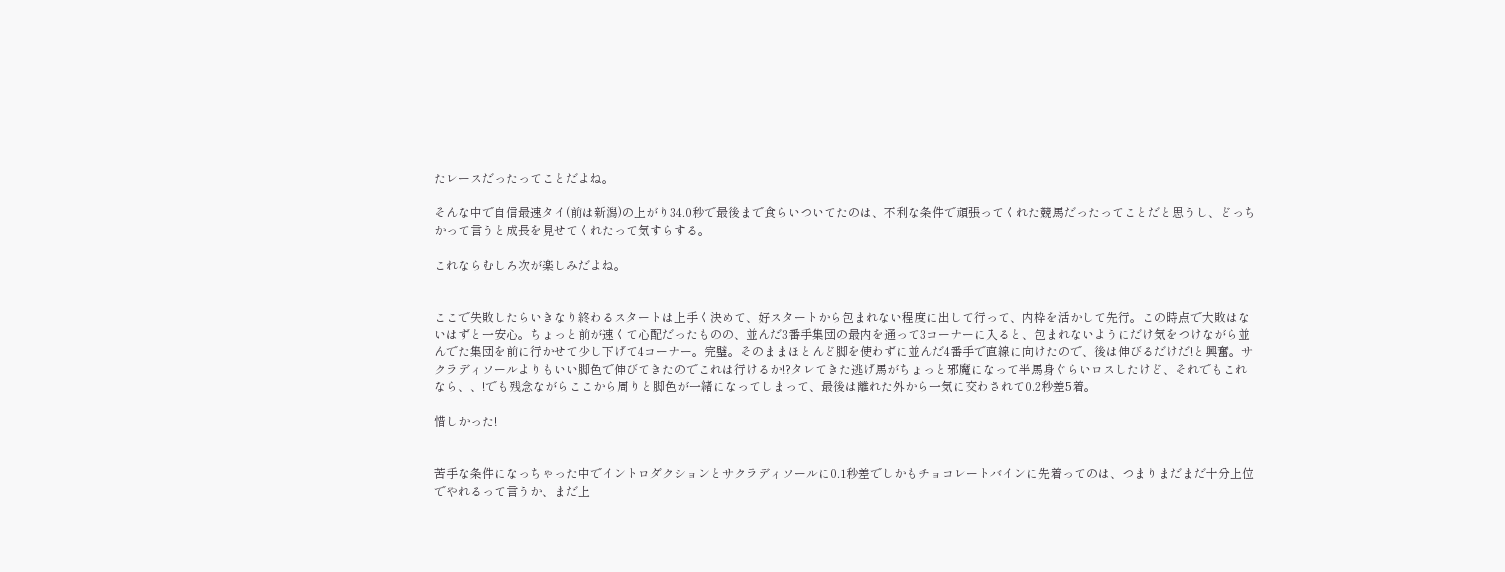たレースだったってことだよね。

そんな中で自信最速タイ(前は新潟)の上がり34.0秒で最後まで食らいついてたのは、不利な条件で頑張ってくれた競馬だったってことだと思うし、どっちかって言うと成長を見せてくれたって気すらする。

これならむしろ次が楽しみだよね。


ここで失敗したらいきなり終わるスタートは上手く決めて、好スタートから包まれない程度に出して行って、内枠を活かして先行。この時点で大敗はないはずと一安心。ちょっと前が速くて心配だったものの、並んだ3番手集団の最内を通って3コーナーに入ると、包まれないようにだけ気をつけながら並んでた集団を前に行かせて少し下げて4コーナー。完璧。そのままほとんど脚を使わずに並んだ4番手で直線に向けたので、後は伸びるだけだ!と興奮。サクラディソールよりもいい脚色で伸びてきたのでこれは行けるか!?タレてきた逃げ馬がちょっと邪魔になって半馬身ぐらいロスしたけど、それでもこれなら、、!でも残念ながらここから周りと脚色が一緒になってしまって、最後は離れた外から一気に交わされて0.2秒差5着。

惜しかった!


苦手な条件になっちゃった中でイントロダクションとサクラディソールに0.1秒差でしかもチョコレートバインに先着ってのは、つまりまだまだ十分上位でやれるって言うか、まだ上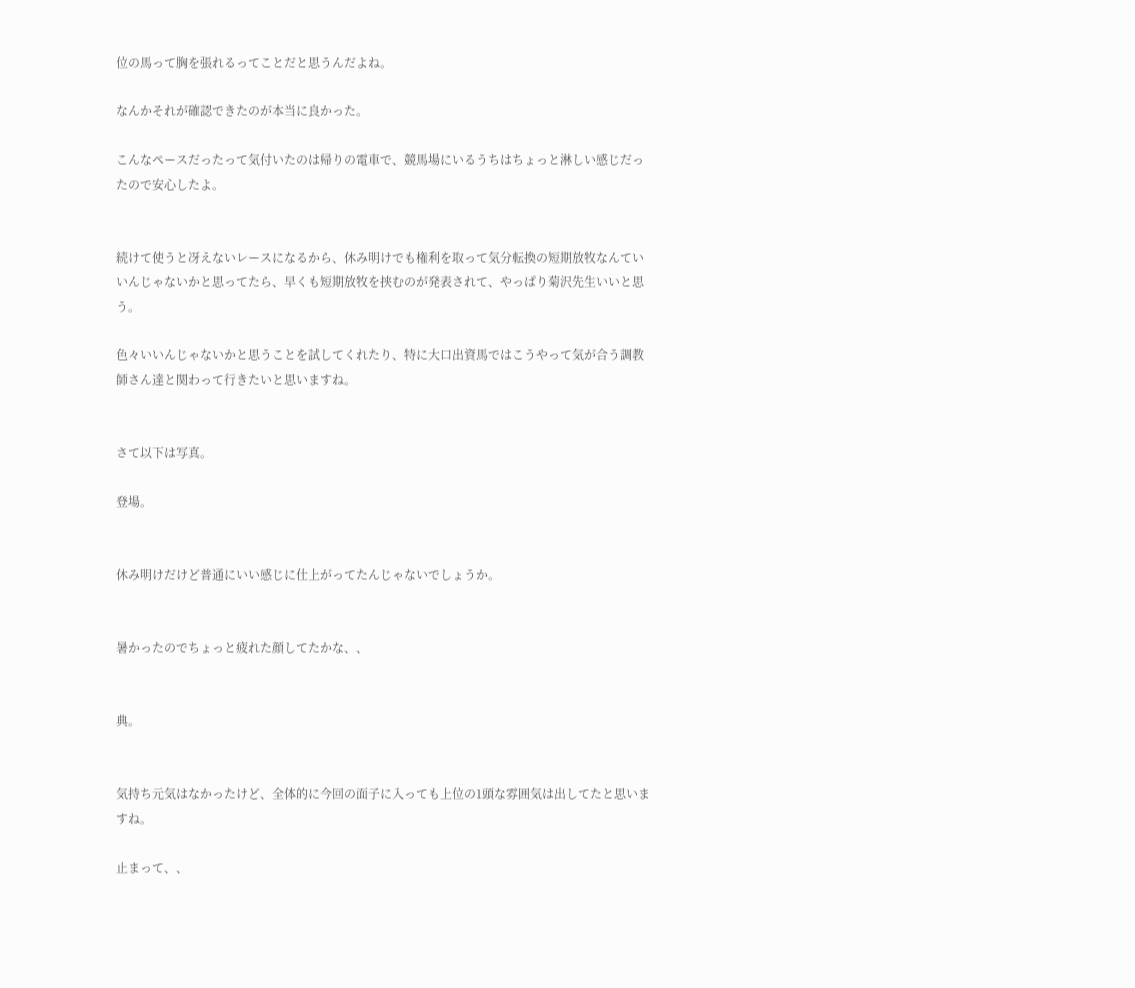位の馬って胸を張れるってことだと思うんだよね。

なんかそれが確認できたのが本当に良かった。

こんなペースだったって気付いたのは帰りの電車で、競馬場にいるうちはちょっと淋しい感じだったので安心したよ。


続けて使うと冴えないレースになるから、休み明けでも権利を取って気分転換の短期放牧なんていいんじゃないかと思ってたら、早くも短期放牧を挟むのが発表されて、やっぱり菊沢先生いいと思う。

色々いいんじゃないかと思うことを試してくれたり、特に大口出資馬ではこうやって気が合う調教師さん達と関わって行きたいと思いますね。


さて以下は写真。

登場。


休み明けだけど普通にいい感じに仕上がってたんじゃないでしょうか。


暑かったのでちょっと疲れた顔してたかな、、


典。


気持ち元気はなかったけど、全体的に今回の面子に入っても上位の1頭な雰囲気は出してたと思いますね。

止まって、、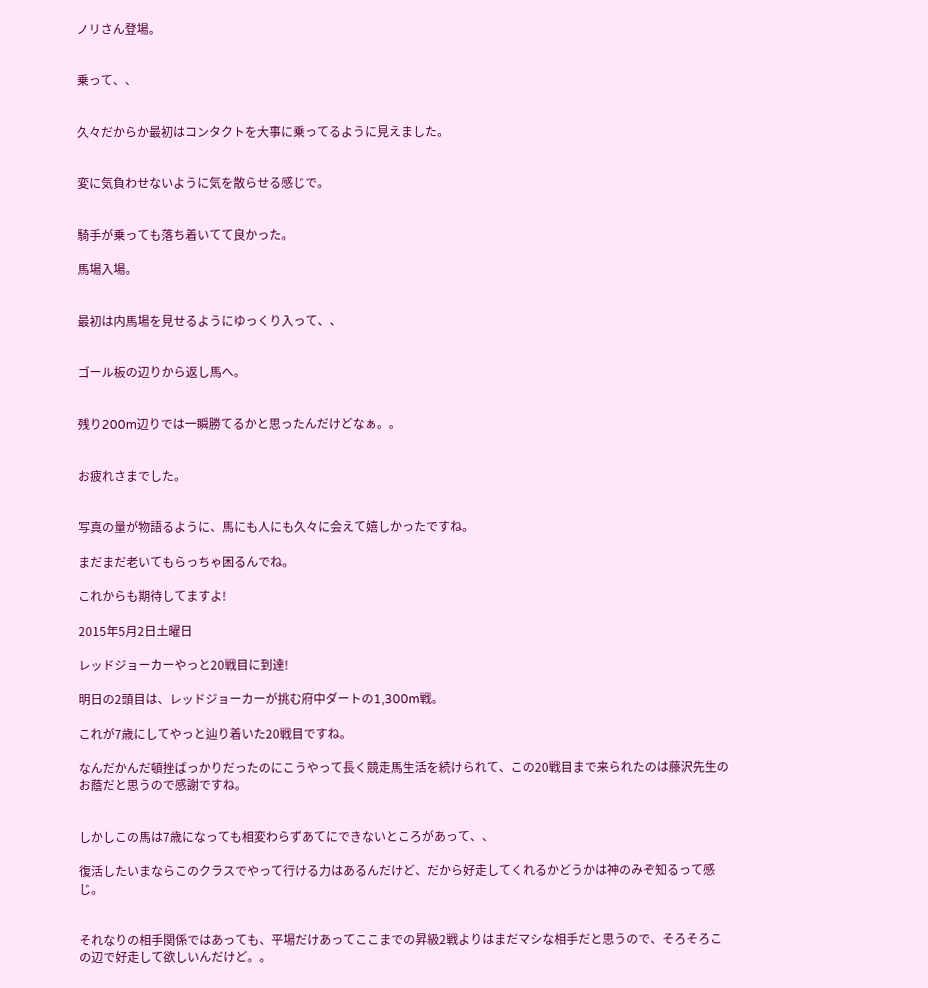ノリさん登場。


乗って、、


久々だからか最初はコンタクトを大事に乗ってるように見えました。


変に気負わせないように気を散らせる感じで。


騎手が乗っても落ち着いてて良かった。

馬場入場。


最初は内馬場を見せるようにゆっくり入って、、


ゴール板の辺りから返し馬へ。


残り200m辺りでは一瞬勝てるかと思ったんだけどなぁ。。


お疲れさまでした。


写真の量が物語るように、馬にも人にも久々に会えて嬉しかったですね。

まだまだ老いてもらっちゃ困るんでね。

これからも期待してますよ!

2015年5月2日土曜日

レッドジョーカーやっと20戦目に到達!

明日の2頭目は、レッドジョーカーが挑む府中ダートの1,300m戦。

これが7歳にしてやっと辿り着いた20戦目ですね。

なんだかんだ頓挫ばっかりだったのにこうやって長く競走馬生活を続けられて、この20戦目まで来られたのは藤沢先生のお蔭だと思うので感謝ですね。


しかしこの馬は7歳になっても相変わらずあてにできないところがあって、、

復活したいまならこのクラスでやって行ける力はあるんだけど、だから好走してくれるかどうかは神のみぞ知るって感じ。


それなりの相手関係ではあっても、平場だけあってここまでの昇級2戦よりはまだマシな相手だと思うので、そろそろこの辺で好走して欲しいんだけど。。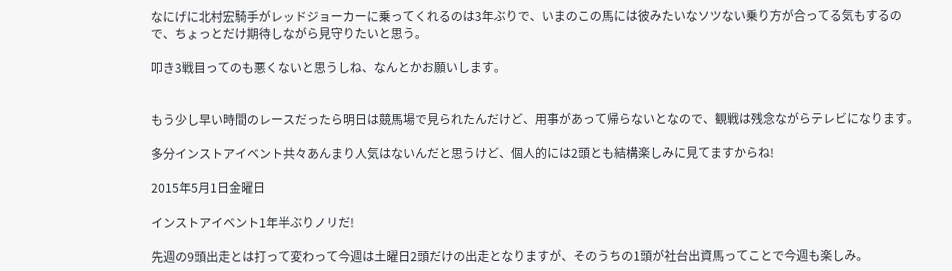なにげに北村宏騎手がレッドジョーカーに乗ってくれるのは3年ぶりで、いまのこの馬には彼みたいなソツない乗り方が合ってる気もするので、ちょっとだけ期待しながら見守りたいと思う。

叩き3戦目ってのも悪くないと思うしね、なんとかお願いします。


もう少し早い時間のレースだったら明日は競馬場で見られたんだけど、用事があって帰らないとなので、観戦は残念ながらテレビになります。

多分インストアイベント共々あんまり人気はないんだと思うけど、個人的には2頭とも結構楽しみに見てますからね!

2015年5月1日金曜日

インストアイベント1年半ぶりノリだ!

先週の9頭出走とは打って変わって今週は土曜日2頭だけの出走となりますが、そのうちの1頭が社台出資馬ってことで今週も楽しみ。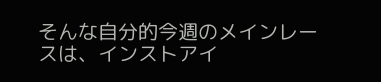そんな自分的今週のメインレースは、インストアイ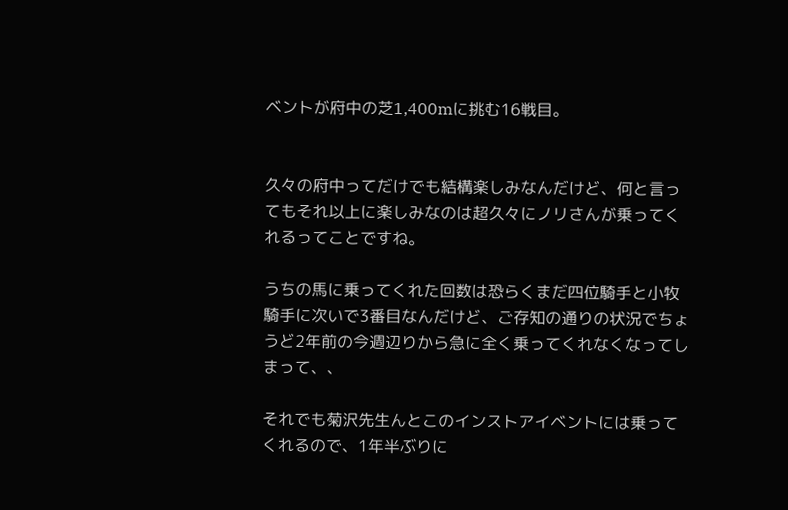ベントが府中の芝1,400mに挑む16戦目。


久々の府中ってだけでも結構楽しみなんだけど、何と言ってもそれ以上に楽しみなのは超久々にノリさんが乗ってくれるってことですね。

うちの馬に乗ってくれた回数は恐らくまだ四位騎手と小牧騎手に次いで3番目なんだけど、ご存知の通りの状況でちょうど2年前の今週辺りから急に全く乗ってくれなくなってしまって、、

それでも菊沢先生んとこのインストアイベントには乗ってくれるので、1年半ぶりに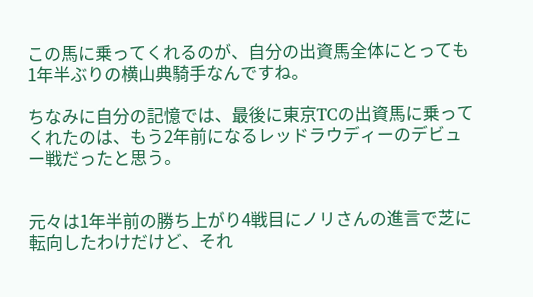この馬に乗ってくれるのが、自分の出資馬全体にとっても1年半ぶりの横山典騎手なんですね。

ちなみに自分の記憶では、最後に東京TCの出資馬に乗ってくれたのは、もう2年前になるレッドラウディーのデビュー戦だったと思う。


元々は1年半前の勝ち上がり4戦目にノリさんの進言で芝に転向したわけだけど、それ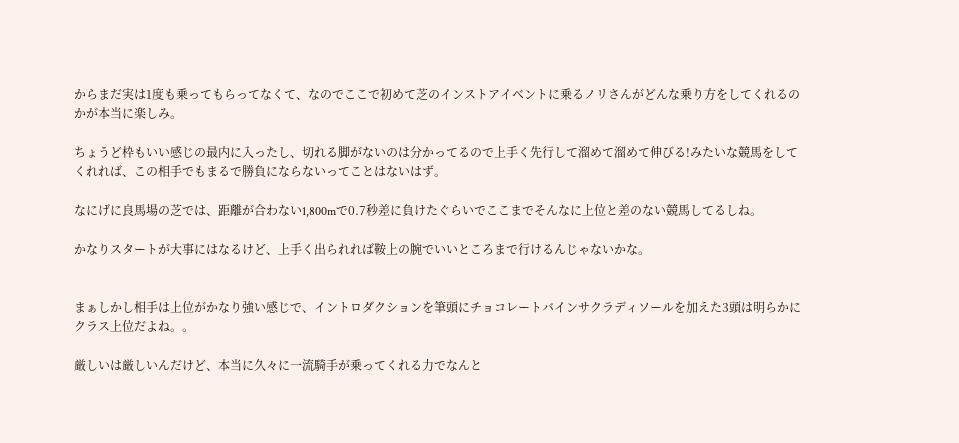からまだ実は1度も乗ってもらってなくて、なのでここで初めて芝のインストアイベントに乗るノリさんがどんな乗り方をしてくれるのかが本当に楽しみ。

ちょうど枠もいい感じの最内に入ったし、切れる脚がないのは分かってるので上手く先行して溜めて溜めて伸びる!みたいな競馬をしてくれれば、この相手でもまるで勝負にならないってことはないはず。

なにげに良馬場の芝では、距離が合わない1,800mで0.7秒差に負けたぐらいでここまでそんなに上位と差のない競馬してるしね。

かなりスタートが大事にはなるけど、上手く出られれば鞍上の腕でいいところまで行けるんじゃないかな。


まぁしかし相手は上位がかなり強い感じで、イントロダクションを筆頭にチョコレートバインサクラディソールを加えた3頭は明らかにクラス上位だよね。。

厳しいは厳しいんだけど、本当に久々に一流騎手が乗ってくれる力でなんと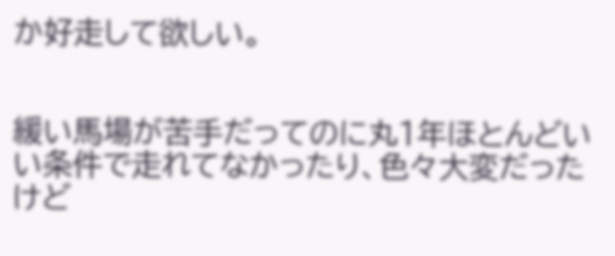か好走して欲しい。


緩い馬場が苦手だってのに丸1年ほとんどいい条件で走れてなかったり、色々大変だったけど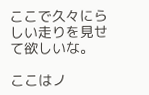ここで久々にらしい走りを見せて欲しいな。

ここはノ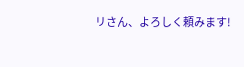リさん、よろしく頼みます!